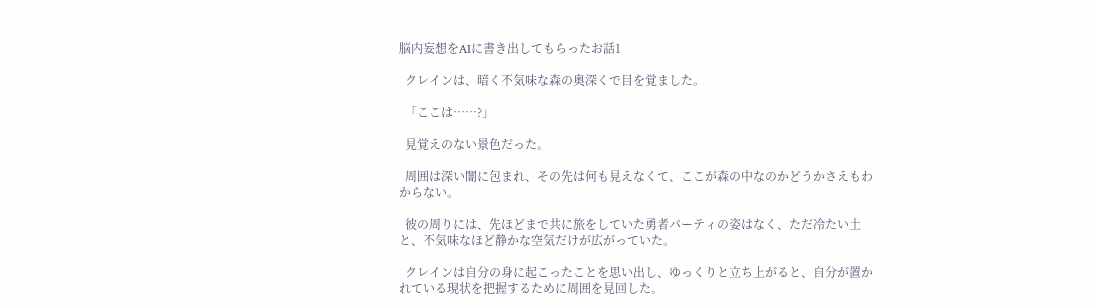脳内妄想をAIに書き出してもらったお話1

  クレインは、暗く不気味な森の奥深くで目を覚ました。

  「ここは……?」

  見覚えのない景色だった。

  周囲は深い闇に包まれ、その先は何も見えなくて、ここが森の中なのかどうかさえもわからない。

  彼の周りには、先ほどまで共に旅をしていた勇者パーティの姿はなく、ただ冷たい土と、不気味なほど静かな空気だけが広がっていた。

  クレインは自分の身に起こったことを思い出し、ゆっくりと立ち上がると、自分が置かれている現状を把握するために周囲を見回した。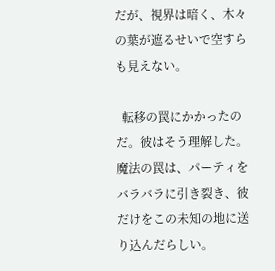だが、視界は暗く、木々の葉が遮るせいで空すらも見えない。

  転移の罠にかかったのだ。彼はそう理解した。魔法の罠は、パーティをバラバラに引き裂き、彼だけをこの未知の地に送り込んだらしい。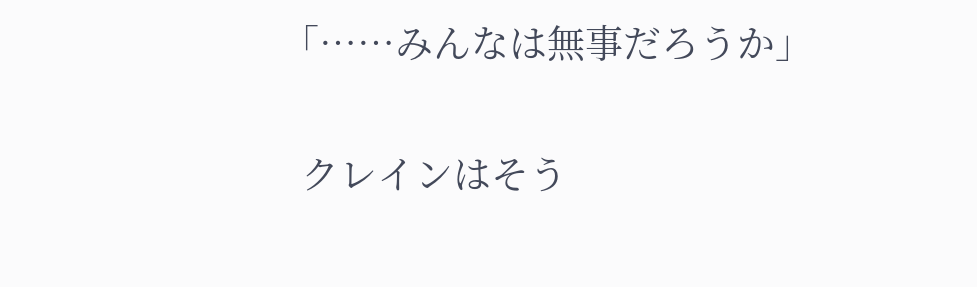「……みんなは無事だろうか」

  クレインはそう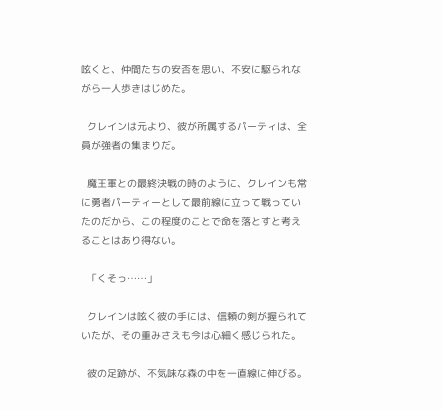呟くと、仲間たちの安否を思い、不安に駆られながら一人歩きはじめた。

  クレインは元より、彼が所属するパーティは、全員が強者の集まりだ。

  魔王軍との最終決戦の時のように、クレインも常に勇者パーティーとして最前線に立って戦っていたのだから、この程度のことで命を落とすと考えることはあり得ない。

  「くそっ……」

  クレインは呟く彼の手には、信頼の剣が握られていたが、その重みさえも今は心細く感じられた。

  彼の足跡が、不気味な森の中を一直線に伸びる。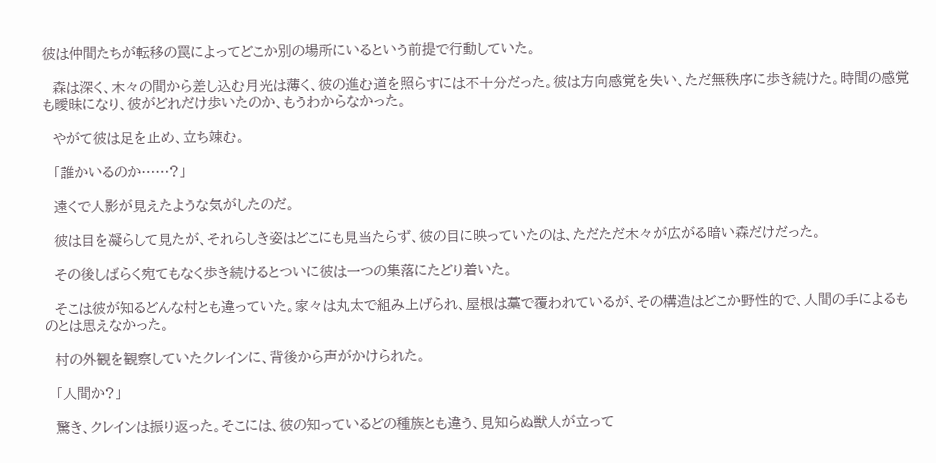彼は仲間たちが転移の罠によってどこか別の場所にいるという前提で行動していた。

  森は深く、木々の間から差し込む月光は薄く、彼の進む道を照らすには不十分だった。彼は方向感覚を失い、ただ無秩序に歩き続けた。時間の感覚も曖昧になり、彼がどれだけ歩いたのか、もうわからなかった。

  やがて彼は足を止め、立ち竦む。

  「誰かいるのか……?」

  遠くで人影が見えたような気がしたのだ。

  彼は目を凝らして見たが、それらしき姿はどこにも見当たらず、彼の目に映っていたのは、ただただ木々が広がる暗い森だけだった。

  その後しばらく宛てもなく歩き続けるとついに彼は一つの集落にたどり着いた。

  そこは彼が知るどんな村とも違っていた。家々は丸太で組み上げられ、屋根は藁で覆われているが、その構造はどこか野性的で、人間の手によるものとは思えなかった。

  村の外観を観察していたクレインに、背後から声がかけられた。

  「人間か?」

  驚き、クレインは振り返った。そこには、彼の知っているどの種族とも違う、見知らぬ獣人が立って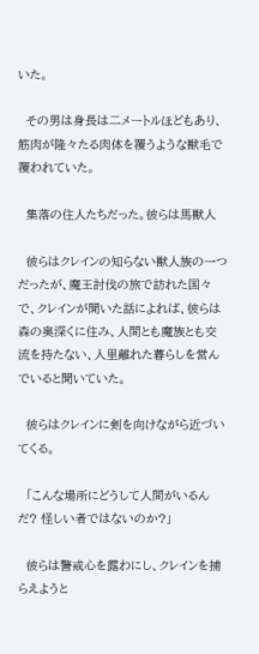いた。

  その男は身長は二メートルほどもあり、筋肉が隆々たる肉体を覆うような獣毛で覆われていた。

  集落の住人たちだった。彼らは馬獣人

  彼らはクレインの知らない獣人族の一つだったが、魔王討伐の旅で訪れた国々で、クレインが聞いた話によれば、彼らは森の奥深くに住み、人間とも魔族とも交流を持たない、人里離れた暮らしを営んでいると聞いていた。

  彼らはクレインに剣を向けながら近づいてくる。

  「こんな場所にどうして人間がいるんだ? 怪しい者ではないのか?」

  彼らは警戒心を露わにし、クレインを捕らえようと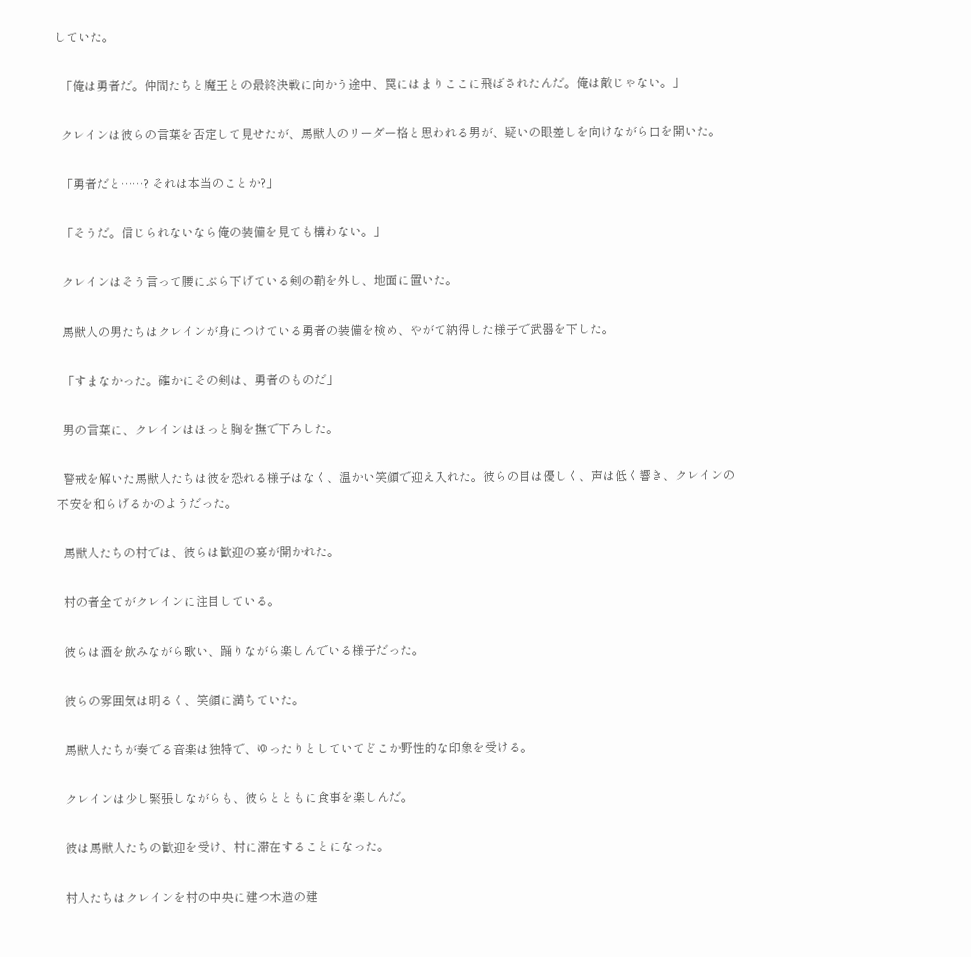していた。

  「俺は勇者だ。仲間たちと魔王との最終決戦に向かう途中、罠にはまりここに飛ばされたんだ。俺は敵じゃない。」

  クレインは彼らの言葉を否定して見せたが、馬獣人のリーダー格と思われる男が、疑いの眼差しを向けながら口を開いた。

  「勇者だと……? それは本当のことか?」

  「そうだ。信じられないなら俺の装備を見ても構わない。」

  クレインはそう言って腰にぶら下げている剣の鞘を外し、地面に置いた。

  馬獣人の男たちはクレインが身につけている勇者の装備を検め、やがて納得した様子で武器を下した。

  「すまなかった。確かにその剣は、勇者のものだ」

  男の言葉に、クレインはほっと胸を撫で下ろした。

  警戒を解いた馬獣人たちは彼を恐れる様子はなく、温かい笑顔で迎え入れた。彼らの目は優しく、声は低く響き、クレインの不安を和らげるかのようだった。

  馬獣人たちの村では、彼らは歓迎の宴が開かれた。

  村の者全てがクレインに注目している。

  彼らは酒を飲みながら歌い、踊りながら楽しんでいる様子だった。

  彼らの雰囲気は明るく、笑顔に満ちていた。

  馬獣人たちが奏でる音楽は独特で、ゆったりとしていてどこか野性的な印象を受ける。

  クレインは少し緊張しながらも、彼らとともに食事を楽しんだ。

  彼は馬獣人たちの歓迎を受け、村に滞在することになった。

  村人たちはクレインを村の中央に建つ木造の建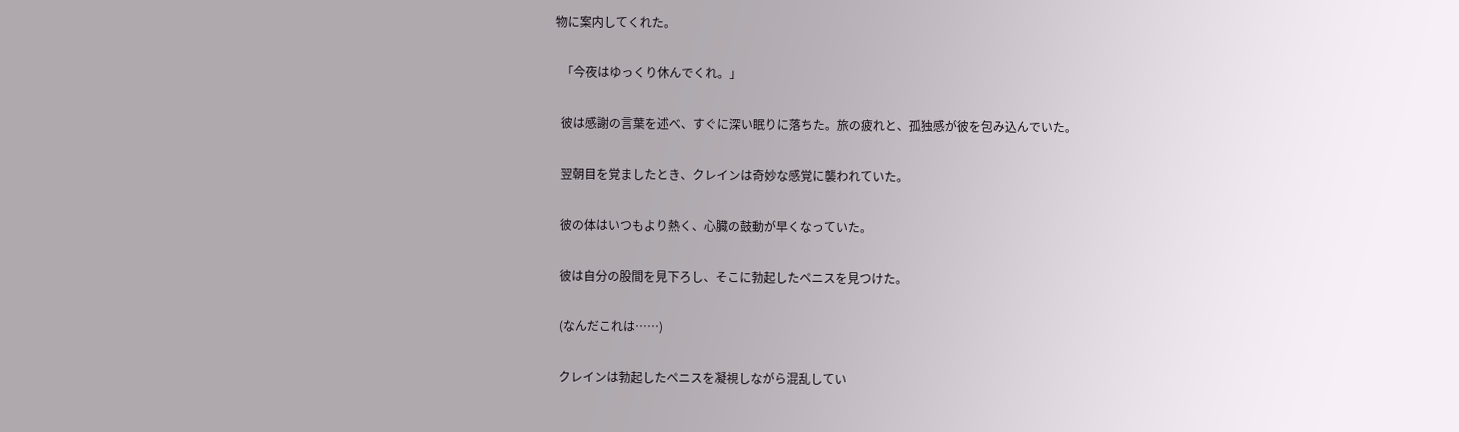物に案内してくれた。

  「今夜はゆっくり休んでくれ。」

  彼は感謝の言葉を述べ、すぐに深い眠りに落ちた。旅の疲れと、孤独感が彼を包み込んでいた。

  翌朝目を覚ましたとき、クレインは奇妙な感覚に襲われていた。

  彼の体はいつもより熱く、心臓の鼓動が早くなっていた。

  彼は自分の股間を見下ろし、そこに勃起したペニスを見つけた。

  (なんだこれは……)

  クレインは勃起したペニスを凝視しながら混乱してい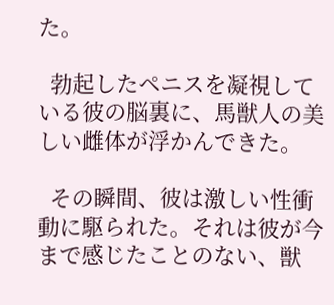た。

  勃起したペニスを凝視している彼の脳裏に、馬獣人の美しい雌体が浮かんできた。

  その瞬間、彼は激しい性衝動に駆られた。それは彼が今まで感じたことのない、獣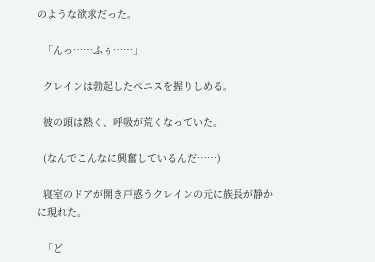のような欲求だった。

  「んっ……ふぅ……」

  クレインは勃起したペニスを握りしめる。

  彼の頭は熱く、呼吸が荒くなっていた。

  (なんでこんなに興奮しているんだ……)

  寝室のドアが開き戸惑うクレインの元に族長が静かに現れた。

  「ど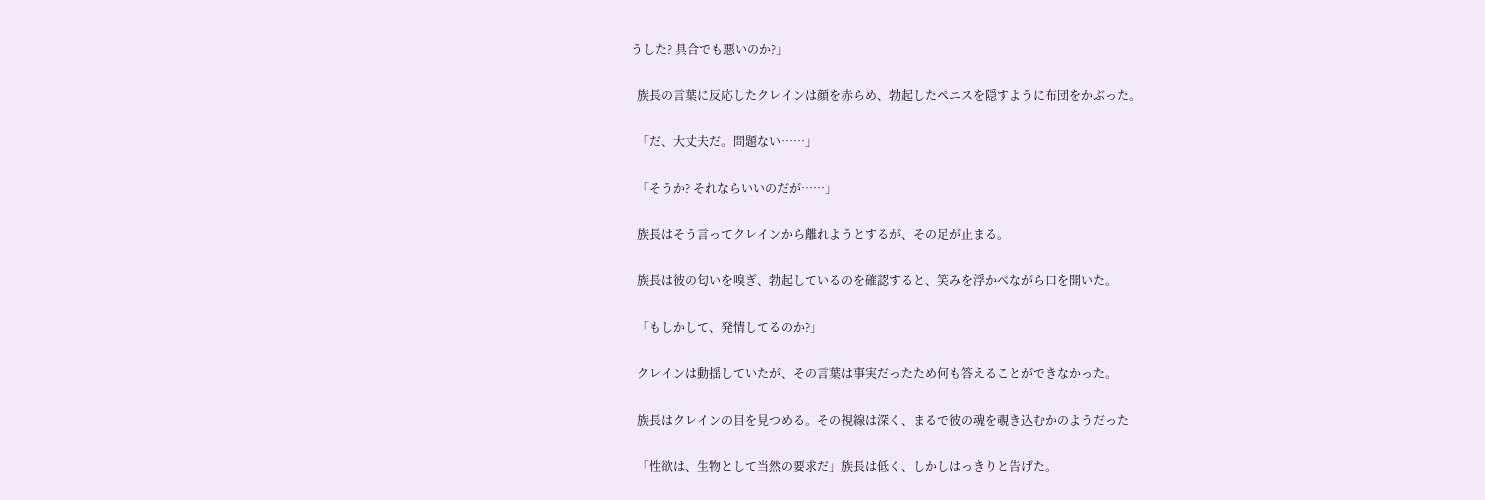うした? 具合でも悪いのか?」

  族長の言葉に反応したクレインは顔を赤らめ、勃起したペニスを隠すように布団をかぶった。

  「だ、大丈夫だ。問題ない……」

  「そうか? それならいいのだが……」

  族長はそう言ってクレインから離れようとするが、その足が止まる。

  族長は彼の匂いを嗅ぎ、勃起しているのを確認すると、笑みを浮かべながら口を開いた。

  「もしかして、発情してるのか?」

  クレインは動揺していたが、その言葉は事実だったため何も答えることができなかった。

  族長はクレインの目を見つめる。その視線は深く、まるで彼の魂を覗き込むかのようだった

  「性欲は、生物として当然の要求だ」族長は低く、しかしはっきりと告げた。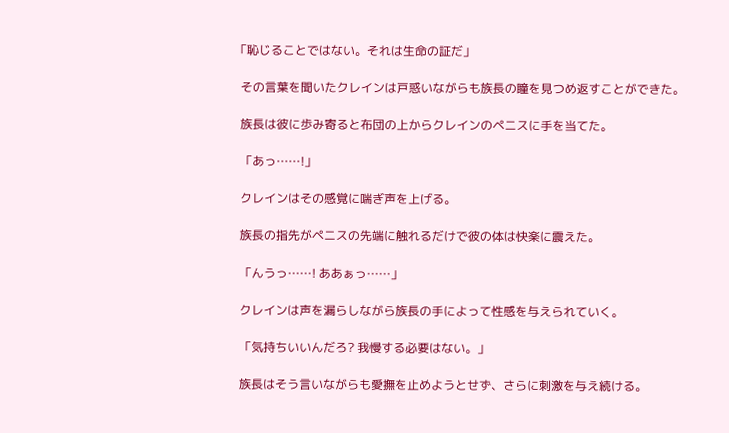「恥じることではない。それは生命の証だ」

  その言葉を聞いたクレインは戸惑いながらも族長の瞳を見つめ返すことができた。

  族長は彼に歩み寄ると布団の上からクレインのペニスに手を当てた。

  「あっ……!」

  クレインはその感覚に喘ぎ声を上げる。

  族長の指先がペニスの先端に触れるだけで彼の体は快楽に震えた。

  「んうっ……! ああぁっ……」

  クレインは声を漏らしながら族長の手によって性感を与えられていく。

  「気持ちいいんだろ? 我慢する必要はない。」

  族長はそう言いながらも愛撫を止めようとせず、さらに刺激を与え続ける。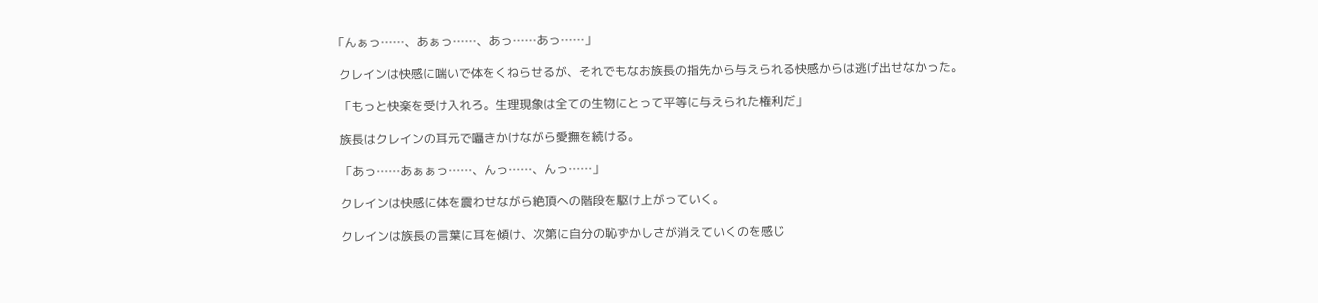「んぁっ……、あぁっ……、あっ……あっ……」

  クレインは快感に喘いで体をくねらせるが、それでもなお族長の指先から与えられる快感からは逃げ出せなかった。

  「もっと快楽を受け入れろ。生理現象は全ての生物にとって平等に与えられた権利だ」

  族長はクレインの耳元で囁きかけながら愛撫を続ける。

  「あっ……あぁぁっ……、んっ……、んっ……」

  クレインは快感に体を震わせながら絶頂への階段を駆け上がっていく。

  クレインは族長の言葉に耳を傾け、次第に自分の恥ずかしさが消えていくのを感じ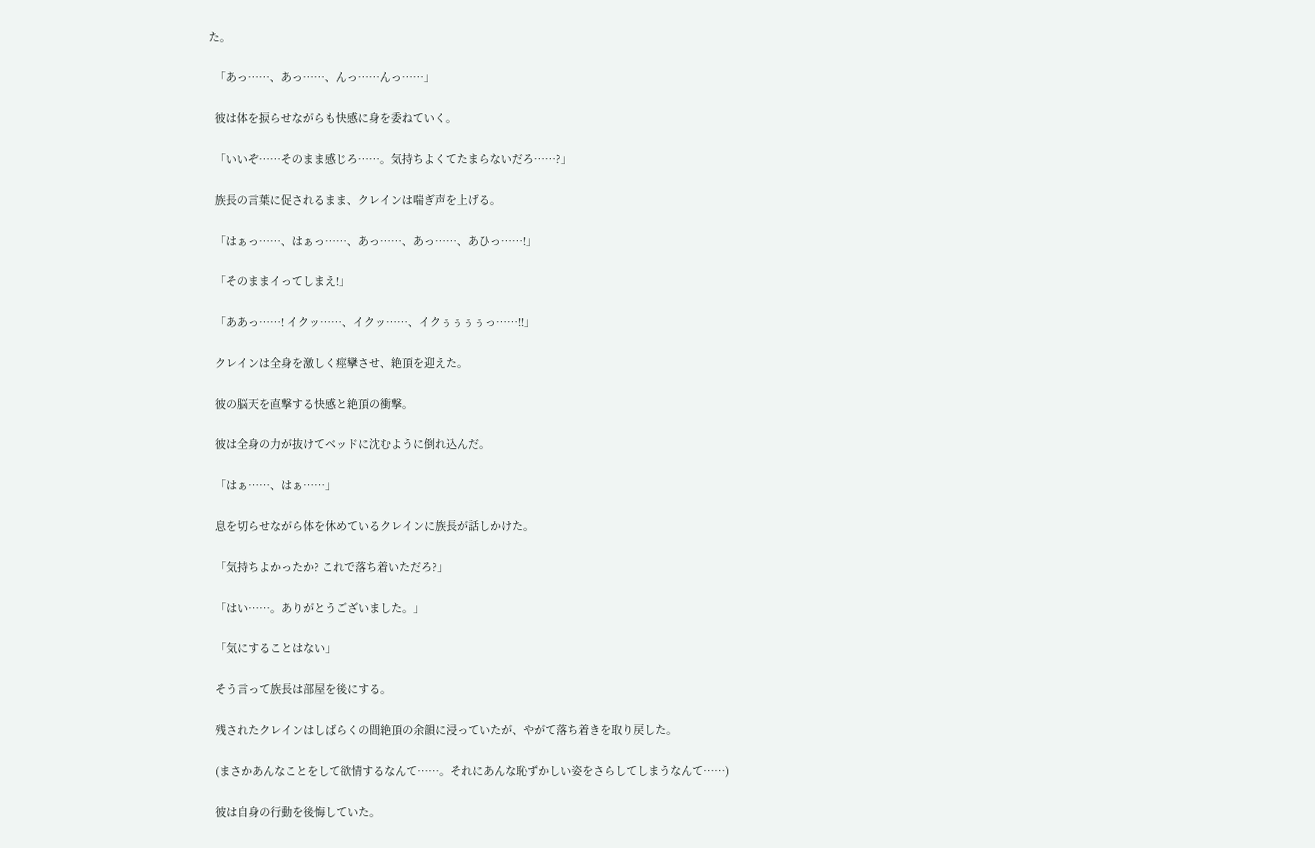た。

  「あっ……、あっ……、んっ……んっ……」

  彼は体を捩らせながらも快感に身を委ねていく。

  「いいぞ……そのまま感じろ……。気持ちよくてたまらないだろ……?」

  族長の言葉に促されるまま、クレインは喘ぎ声を上げる。

  「はぁっ……、はぁっ……、あっ……、あっ……、あひっ……!」

  「そのままイってしまえ!」

  「ああっ……! イクッ……、イクッ……、イクぅぅぅぅっ……!!」

  クレインは全身を激しく痙攣させ、絶頂を迎えた。

  彼の脳天を直撃する快感と絶頂の衝撃。

  彼は全身の力が抜けてベッドに沈むように倒れ込んだ。

  「はぁ……、はぁ……」

  息を切らせながら体を休めているクレインに族長が話しかけた。

  「気持ちよかったか? これで落ち着いただろ?」

  「はい……。ありがとうございました。」

  「気にすることはない」

  そう言って族長は部屋を後にする。

  残されたクレインはしばらくの間絶頂の余韻に浸っていたが、やがて落ち着きを取り戻した。

  (まさかあんなことをして欲情するなんて……。それにあんな恥ずかしい姿をさらしてしまうなんて……)

  彼は自身の行動を後悔していた。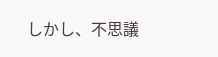しかし、不思議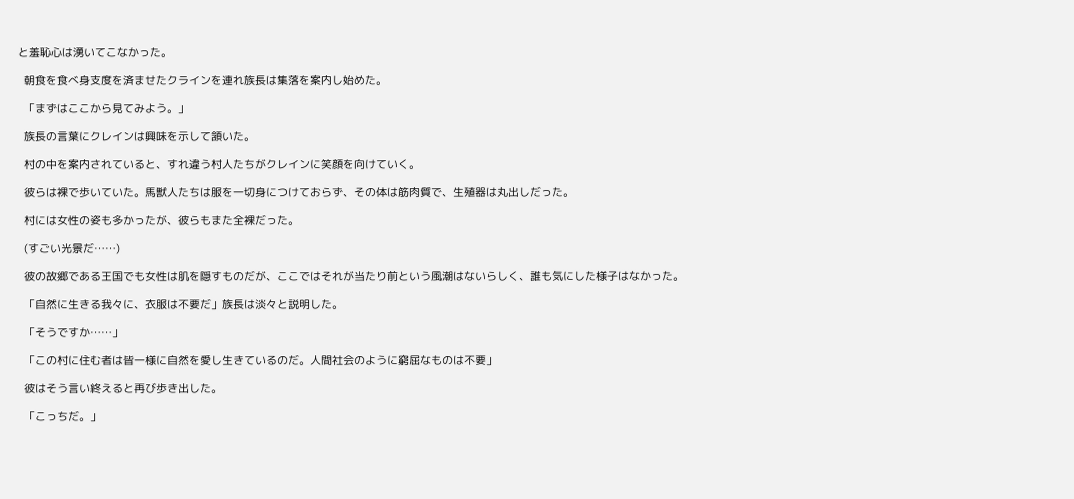と羞恥心は湧いてこなかった。

  朝食を食べ身支度を済ませたクラインを連れ族長は集落を案内し始めた。

  「まずはここから見てみよう。」

  族長の言葉にクレインは興味を示して頷いた。

  村の中を案内されていると、すれ違う村人たちがクレインに笑顔を向けていく。

  彼らは裸で歩いていた。馬獣人たちは服を一切身につけておらず、その体は筋肉質で、生殖器は丸出しだった。

  村には女性の姿も多かったが、彼らもまた全裸だった。

  (すごい光景だ……)

  彼の故郷である王国でも女性は肌を隠すものだが、ここではそれが当たり前という風潮はないらしく、誰も気にした様子はなかった。

  「自然に生きる我々に、衣服は不要だ」族長は淡々と説明した。

  「そうですか……」

  「この村に住む者は皆一様に自然を愛し生きているのだ。人間社会のように窮屈なものは不要」

  彼はそう言い終えると再び歩き出した。

  「こっちだ。」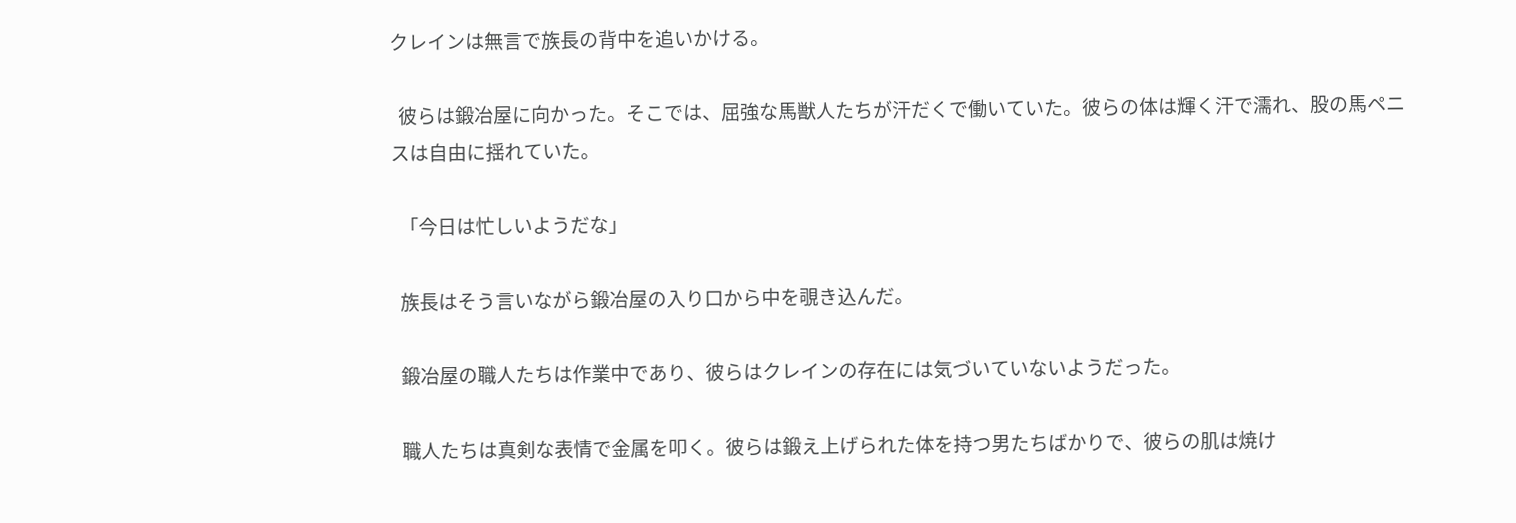クレインは無言で族長の背中を追いかける。

  彼らは鍛冶屋に向かった。そこでは、屈強な馬獣人たちが汗だくで働いていた。彼らの体は輝く汗で濡れ、股の馬ペニスは自由に揺れていた。

  「今日は忙しいようだな」

  族長はそう言いながら鍛冶屋の入り口から中を覗き込んだ。

  鍛冶屋の職人たちは作業中であり、彼らはクレインの存在には気づいていないようだった。

  職人たちは真剣な表情で金属を叩く。彼らは鍛え上げられた体を持つ男たちばかりで、彼らの肌は焼け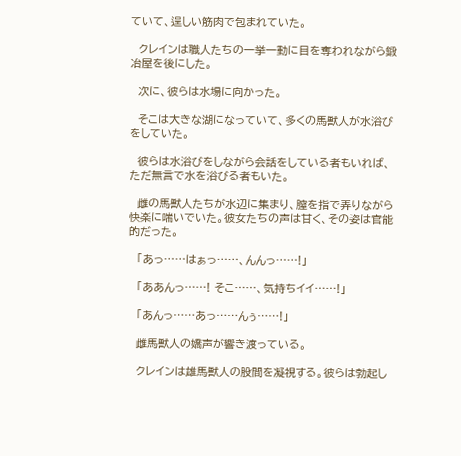ていて、逞しい筋肉で包まれていた。

  クレインは職人たちの一挙一動に目を奪われながら鍛冶屋を後にした。

  次に、彼らは水場に向かった。

  そこは大きな湖になっていて、多くの馬獣人が水浴びをしていた。

  彼らは水浴びをしながら会話をしている者もいれば、ただ無言で水を浴びる者もいた。

  雌の馬獣人たちが水辺に集まり、膣を指で弄りながら快楽に喘いでいた。彼女たちの声は甘く、その姿は官能的だった。

  「あっ……はぁっ……、んんっ……!」

  「ああんっ……! そこ……、気持ちイイ……!」

  「あんっ……あっ……んぅ……!」

  雌馬獣人の嬌声が響き渡っている。

  クレインは雄馬獣人の股間を凝視する。彼らは勃起し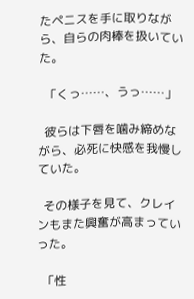たペニスを手に取りながら、自らの肉棒を扱いていた。

  「くっ……、うっ……」

  彼らは下唇を噛み締めながら、必死に快感を我慢していた。

  その様子を見て、クレインもまた興奮が高まっていった。

  「性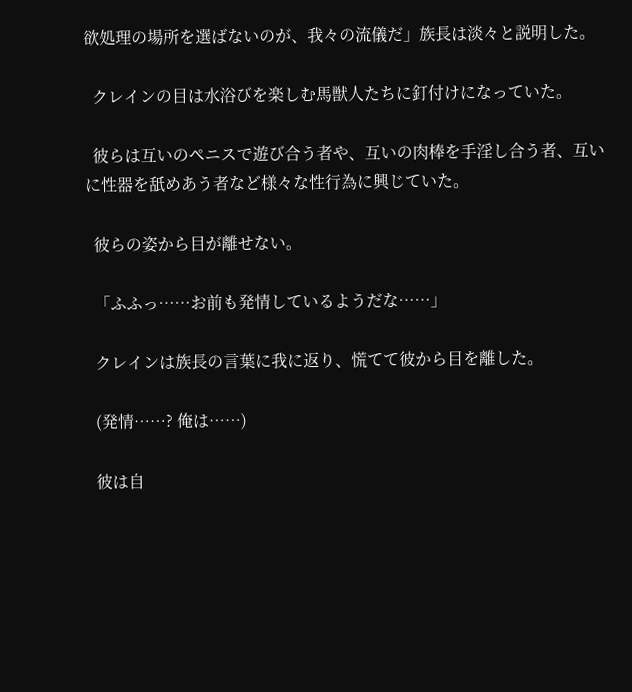欲処理の場所を選ばないのが、我々の流儀だ」族長は淡々と説明した。

  クレインの目は水浴びを楽しむ馬獣人たちに釘付けになっていた。

  彼らは互いのペニスで遊び合う者や、互いの肉棒を手淫し合う者、互いに性器を舐めあう者など様々な性行為に興じていた。

  彼らの姿から目が離せない。

  「ふふっ……お前も発情しているようだな……」

  クレインは族長の言葉に我に返り、慌てて彼から目を離した。

  (発情……? 俺は……)

  彼は自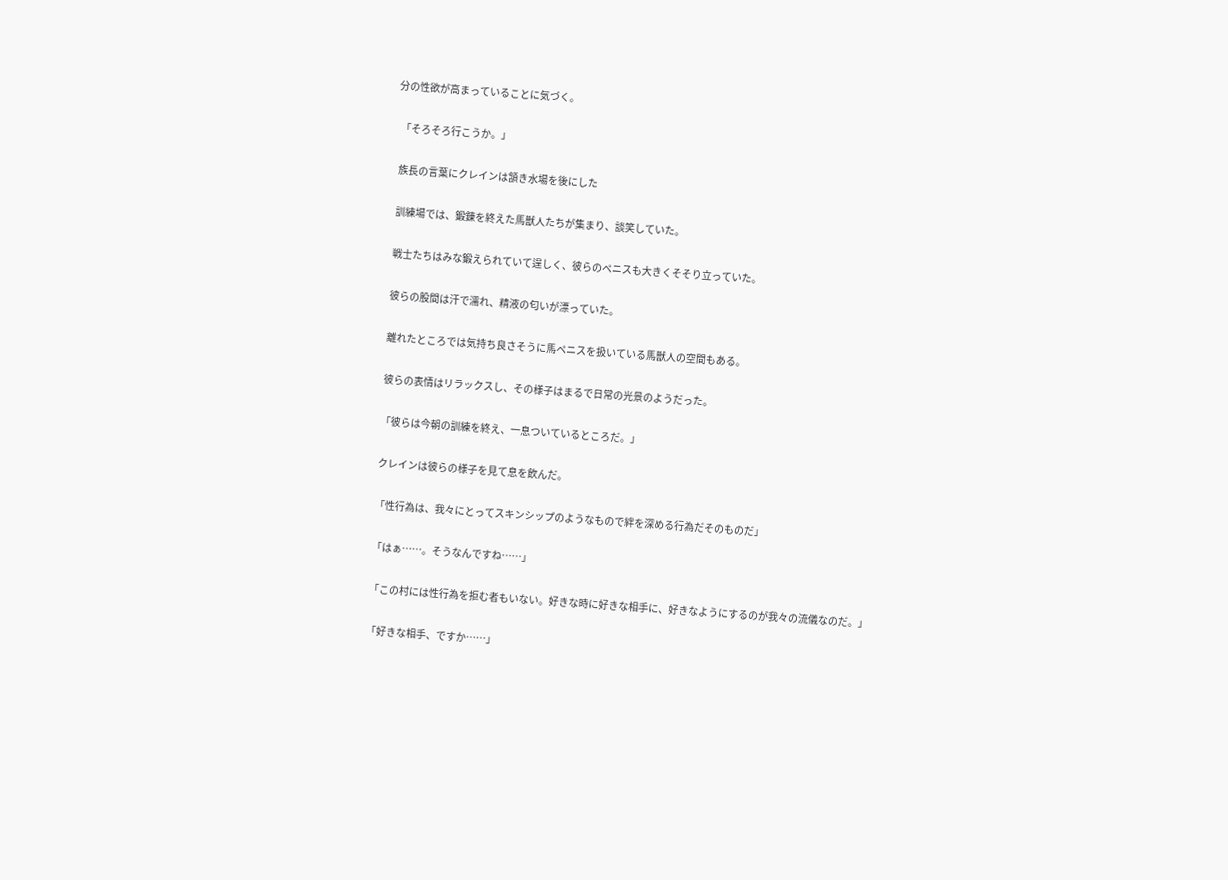分の性欲が高まっていることに気づく。

  「そろそろ行こうか。」

  族長の言葉にクレインは頷き水場を後にした

  訓練場では、鍛錬を終えた馬獣人たちが集まり、談笑していた。

  戦士たちはみな鍛えられていて逞しく、彼らのペニスも大きくそそり立っていた。

  彼らの股間は汗で濡れ、精液の匂いが漂っていた。

  離れたところでは気持ち良さそうに馬ペニスを扱いている馬獣人の空間もある。

  彼らの表情はリラックスし、その様子はまるで日常の光景のようだった。

  「彼らは今朝の訓練を終え、一息ついているところだ。」

  クレインは彼らの様子を見て息を飲んだ。

  「性行為は、我々にとってスキンシップのようなもので絆を深める行為だそのものだ」

  「はぁ……。そうなんですね……」

  「この村には性行為を拒む者もいない。好きな時に好きな相手に、好きなようにするのが我々の流儀なのだ。」

  「好きな相手、ですか……」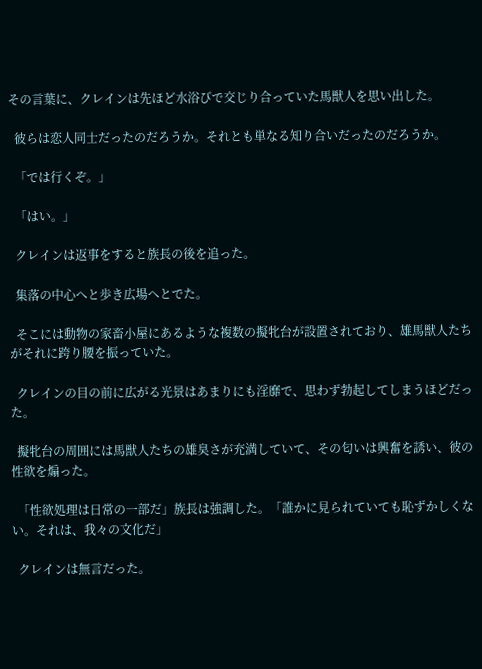その言葉に、クレインは先ほど水浴びで交じり合っていた馬獣人を思い出した。

  彼らは恋人同士だったのだろうか。それとも単なる知り合いだったのだろうか。

  「では行くぞ。」

  「はい。」

  クレインは返事をすると族長の後を追った。

  集落の中心へと歩き広場へとでた。

  そこには動物の家畜小屋にあるような複数の擬牝台が設置されており、雄馬獣人たちがそれに跨り腰を振っていた。

  クレインの目の前に広がる光景はあまりにも淫靡で、思わず勃起してしまうほどだった。

  擬牝台の周囲には馬獣人たちの雄臭さが充満していて、その匂いは興奮を誘い、彼の性欲を煽った。

  「性欲処理は日常の一部だ」族長は強調した。「誰かに見られていても恥ずかしくない。それは、我々の文化だ」

  クレインは無言だった。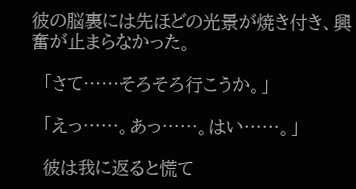彼の脳裏には先ほどの光景が焼き付き、興奮が止まらなかった。

  「さて……そろそろ行こうか。」

  「えっ……。あっ……。はい……。」

  彼は我に返ると慌て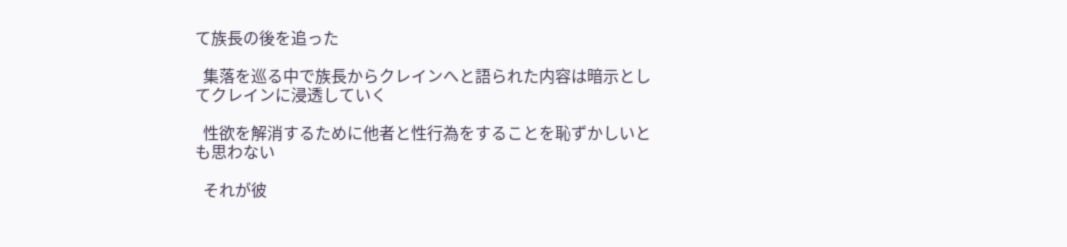て族長の後を追った

  集落を巡る中で族長からクレインへと語られた内容は暗示としてクレインに浸透していく

  性欲を解消するために他者と性行為をすることを恥ずかしいとも思わない

  それが彼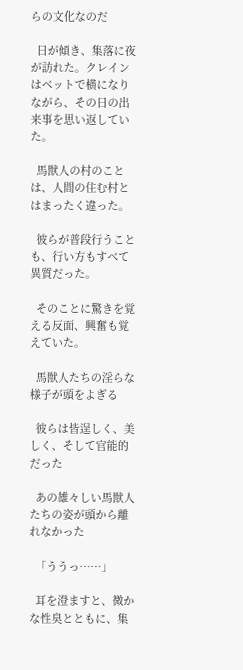らの文化なのだ

  日が傾き、集落に夜が訪れた。クレインはベットで横になりながら、その日の出来事を思い返していた。

  馬獣人の村のことは、人間の住む村とはまったく違った。

  彼らが普段行うことも、行い方もすべて異質だった。

  そのことに驚きを覚える反面、興奮も覚えていた。

  馬獣人たちの淫らな様子が頭をよぎる

  彼らは皆逞しく、美しく、そして官能的だった

  あの雄々しい馬獣人たちの姿が頭から離れなかった

  「ううっ……」

  耳を澄ますと、微かな性臭とともに、集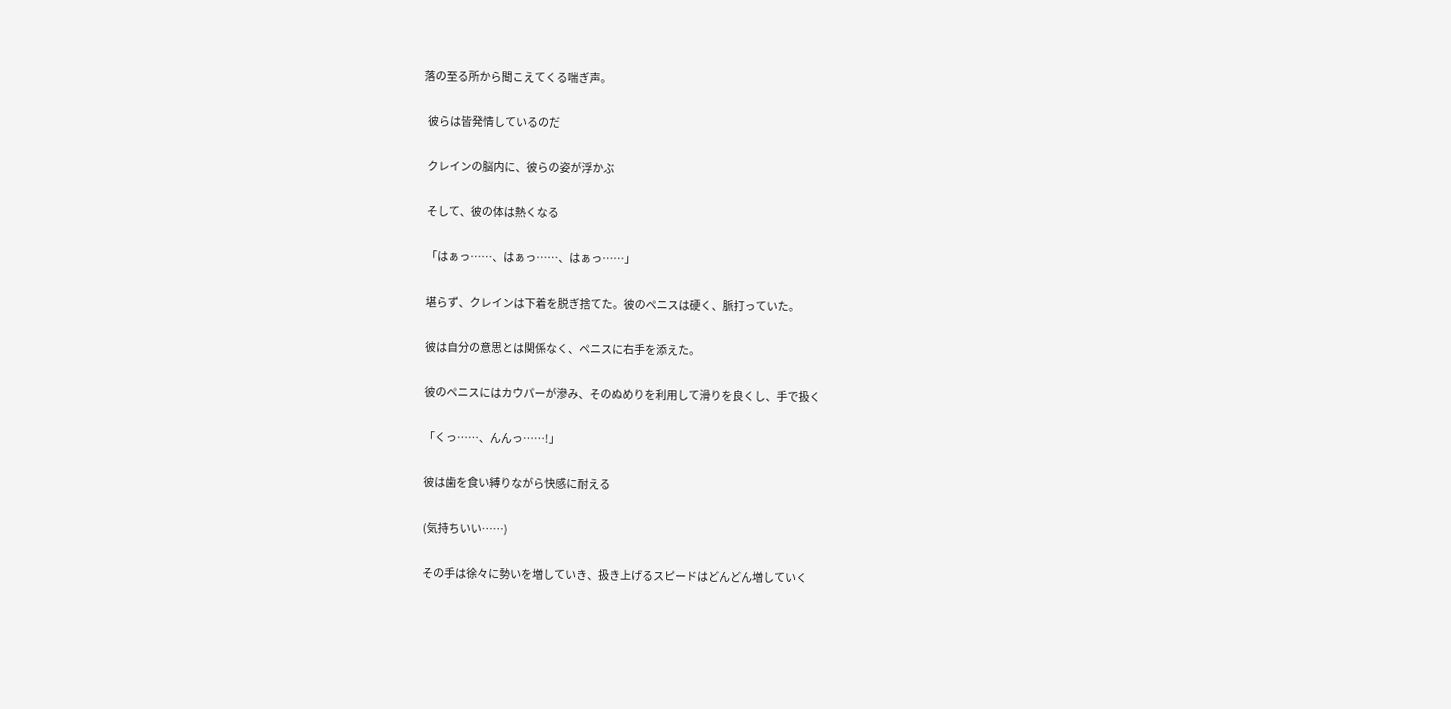落の至る所から聞こえてくる喘ぎ声。

  彼らは皆発情しているのだ

  クレインの脳内に、彼らの姿が浮かぶ

  そして、彼の体は熱くなる

  「はぁっ……、はぁっ……、はぁっ……」

  堪らず、クレインは下着を脱ぎ捨てた。彼のペニスは硬く、脈打っていた。

  彼は自分の意思とは関係なく、ペニスに右手を添えた。

  彼のペニスにはカウパーが滲み、そのぬめりを利用して滑りを良くし、手で扱く

  「くっ……、んんっ……!」

  彼は歯を食い縛りながら快感に耐える

  (気持ちいい……)

  その手は徐々に勢いを増していき、扱き上げるスピードはどんどん増していく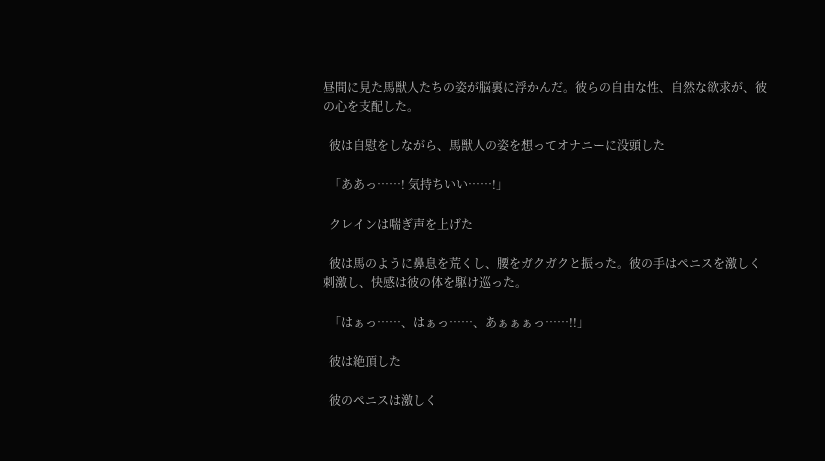昼間に見た馬獣人たちの姿が脳裏に浮かんだ。彼らの自由な性、自然な欲求が、彼の心を支配した。

  彼は自慰をしながら、馬獣人の姿を想ってオナニーに没頭した

  「ああっ……! 気持ちいい……!」

  クレインは喘ぎ声を上げた

  彼は馬のように鼻息を荒くし、腰をガクガクと振った。彼の手はペニスを激しく刺激し、快感は彼の体を駆け巡った。

  「はぁっ……、はぁっ……、あぁぁぁっ……!!」

  彼は絶頂した

  彼のペニスは激しく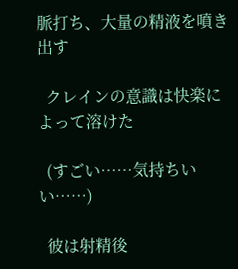脈打ち、大量の精液を噴き出す

  クレインの意識は快楽によって溶けた

  (すごい……気持ちいい……)

  彼は射精後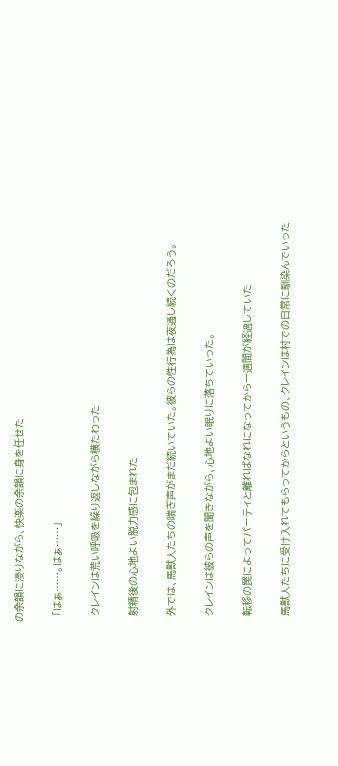の余韻に浸りながら、快楽の余韻に身を任せた

  「はぁ……。はぁ……」

  クレインは荒い呼吸を繰り返しながら横たわった

  射精後の心地よい脱力感に包まれた

  外では、馬獣人たちの喘ぎ声がまだ続いていた。彼らの性行為は夜通し続くのだろう。

  クレインは彼らの声を聞きながら、心地よい眠りに落ちていった。

  転移の罠によってパーティと離ればなれになってから一週間が経過していた

  馬獣人たちに受け入れてもらってからというもの、クレインは村での日常に馴染んでいった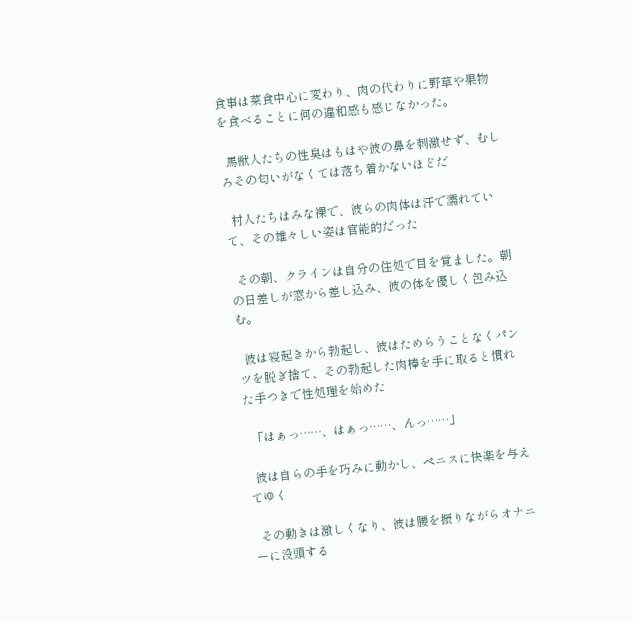食事は菜食中心に変わり、肉の代わりに野草や果物を食べることに何の違和感も感じなかった。

  馬獣人たちの性臭はもはや彼の鼻を刺激せず、むしろその匂いがなくては落ち着かないほどだ

  村人たちはみな裸で、彼らの肉体は汗で濡れていて、その雄々しい姿は官能的だった

  その朝、クラインは自分の住処で目を覚ました。朝の日差しが窓から差し込み、彼の体を優しく包み込む。

  彼は寝起きから勃起し、彼はためらうことなくパンツを脱ぎ捨て、その勃起した肉棒を手に取ると慣れた手つきで性処理を始めた

  「はぁっ……、はぁっ……、んっ……」

  彼は自らの手を巧みに動かし、ペニスに快楽を与えてゆく

  その動きは激しくなり、彼は腰を振りながらオナニーに没頭する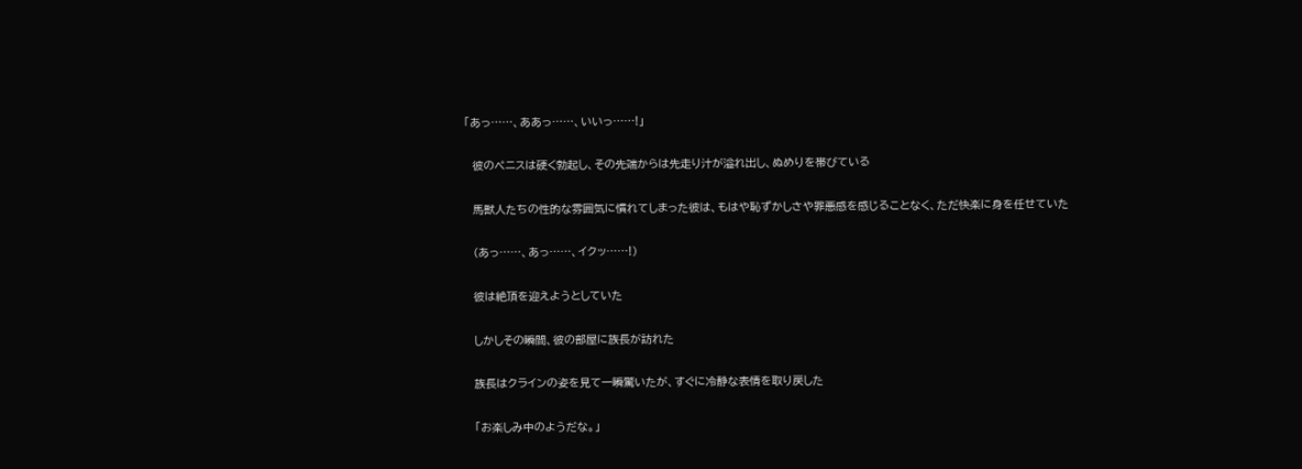「あっ……、ああっ……、いいっ……!」

  彼のペニスは硬く勃起し、その先端からは先走り汁が溢れ出し、ぬめりを帯びている

  馬獣人たちの性的な雰囲気に慣れてしまった彼は、もはや恥ずかしさや罪悪感を感じることなく、ただ快楽に身を任せていた

  (あっ……、あっ……、イクッ……!)

  彼は絶頂を迎えようとしていた

  しかしその瞬間、彼の部屋に族長が訪れた

  族長はクラインの姿を見て一瞬驚いたが、すぐに冷静な表情を取り戻した

  「お楽しみ中のようだな。」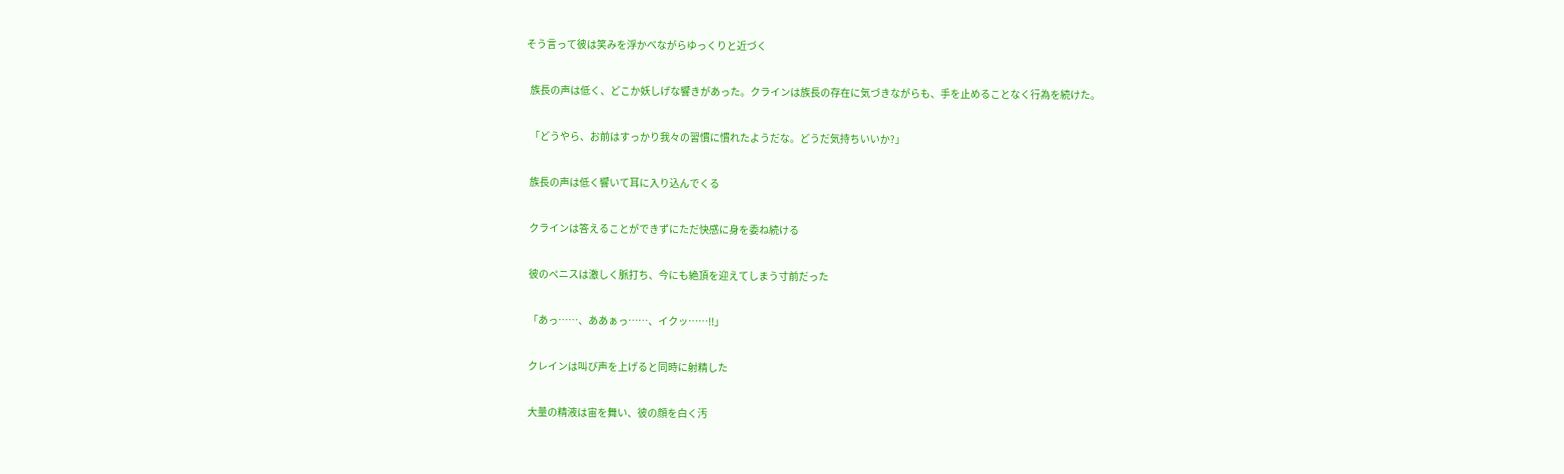そう言って彼は笑みを浮かべながらゆっくりと近づく

  族長の声は低く、どこか妖しげな響きがあった。クラインは族長の存在に気づきながらも、手を止めることなく行為を続けた。

  「どうやら、お前はすっかり我々の習慣に慣れたようだな。どうだ気持ちいいか?」

  族長の声は低く響いて耳に入り込んでくる

  クラインは答えることができずにただ快感に身を委ね続ける

  彼のペニスは激しく脈打ち、今にも絶頂を迎えてしまう寸前だった

  「あっ……、ああぁっ……、イクッ……!!」

  クレインは叫び声を上げると同時に射精した

  大量の精液は宙を舞い、彼の顔を白く汚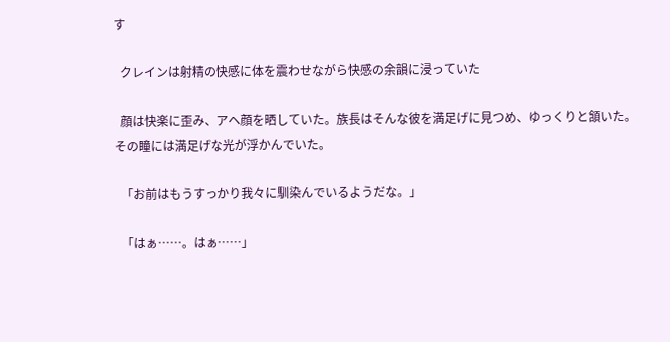す

  クレインは射精の快感に体を震わせながら快感の余韻に浸っていた

  顔は快楽に歪み、アヘ顔を晒していた。族長はそんな彼を満足げに見つめ、ゆっくりと頷いた。その瞳には満足げな光が浮かんでいた。

  「お前はもうすっかり我々に馴染んでいるようだな。」

  「はぁ……。はぁ……」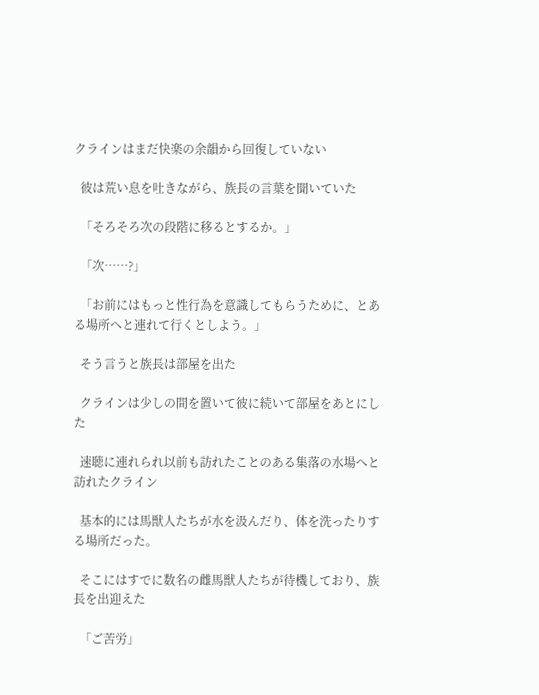クラインはまだ快楽の余韻から回復していない

  彼は荒い息を吐きながら、族長の言葉を聞いていた

  「そろそろ次の段階に移るとするか。」

  「次……?」

  「お前にはもっと性行為を意識してもらうために、とある場所へと連れて行くとしよう。」

  そう言うと族長は部屋を出た

  クラインは少しの間を置いて彼に続いて部屋をあとにした

  速聴に連れられ以前も訪れたことのある集落の水場へと訪れたクライン

  基本的には馬獣人たちが水を汲んだり、体を洗ったりする場所だった。

  そこにはすでに数名の雌馬獣人たちが待機しており、族長を出迎えた

  「ご苦労」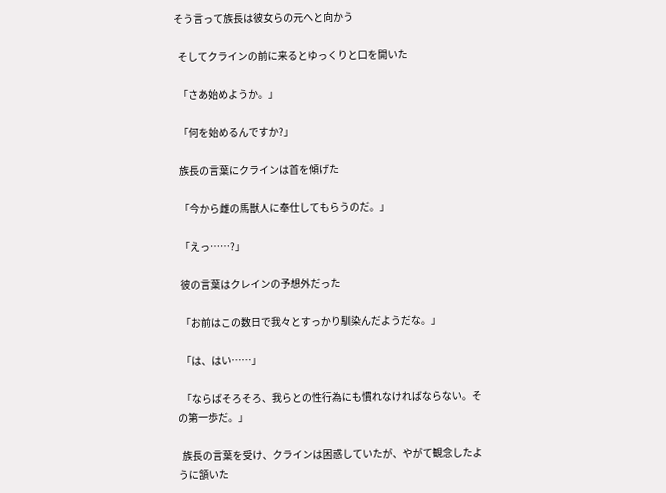そう言って族長は彼女らの元へと向かう

  そしてクラインの前に来るとゆっくりと口を開いた

  「さあ始めようか。」

  「何を始めるんですか?」

  族長の言葉にクラインは首を傾げた

  「今から雌の馬獣人に奉仕してもらうのだ。」

  「えっ……?」

  彼の言葉はクレインの予想外だった

  「お前はこの数日で我々とすっかり馴染んだようだな。」

  「は、はい……」

  「ならばそろそろ、我らとの性行為にも慣れなければならない。その第一歩だ。」

  族長の言葉を受け、クラインは困惑していたが、やがて観念したように頷いた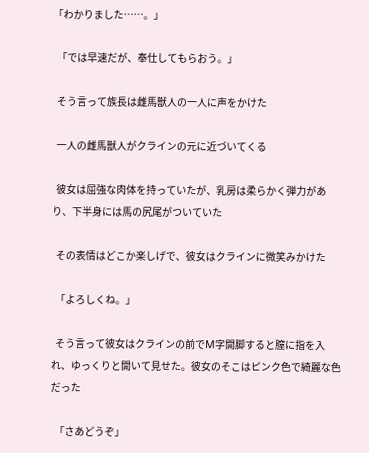「わかりました……。」

  「では早速だが、奉仕してもらおう。」

  そう言って族長は雌馬獣人の一人に声をかけた

  一人の雌馬獣人がクラインの元に近づいてくる

  彼女は屈強な肉体を持っていたが、乳房は柔らかく弾力があり、下半身には馬の尻尾がついていた

  その表情はどこか楽しげで、彼女はクラインに微笑みかけた

  「よろしくね。」

  そう言って彼女はクラインの前でM字開脚すると膣に指を入れ、ゆっくりと開いて見せた。彼女のそこはピンク色で綺麗な色だった

  「さあどうぞ」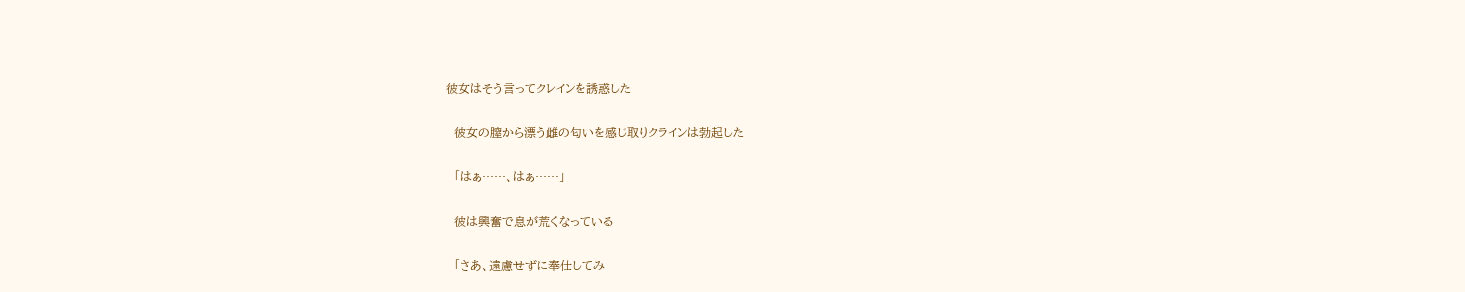彼女はそう言ってクレインを誘惑した

  彼女の膣から漂う雌の匂いを感じ取りクラインは勃起した

  「はぁ……、はぁ……」

  彼は興奮で息が荒くなっている

  「さあ、遠慮せずに奉仕してみ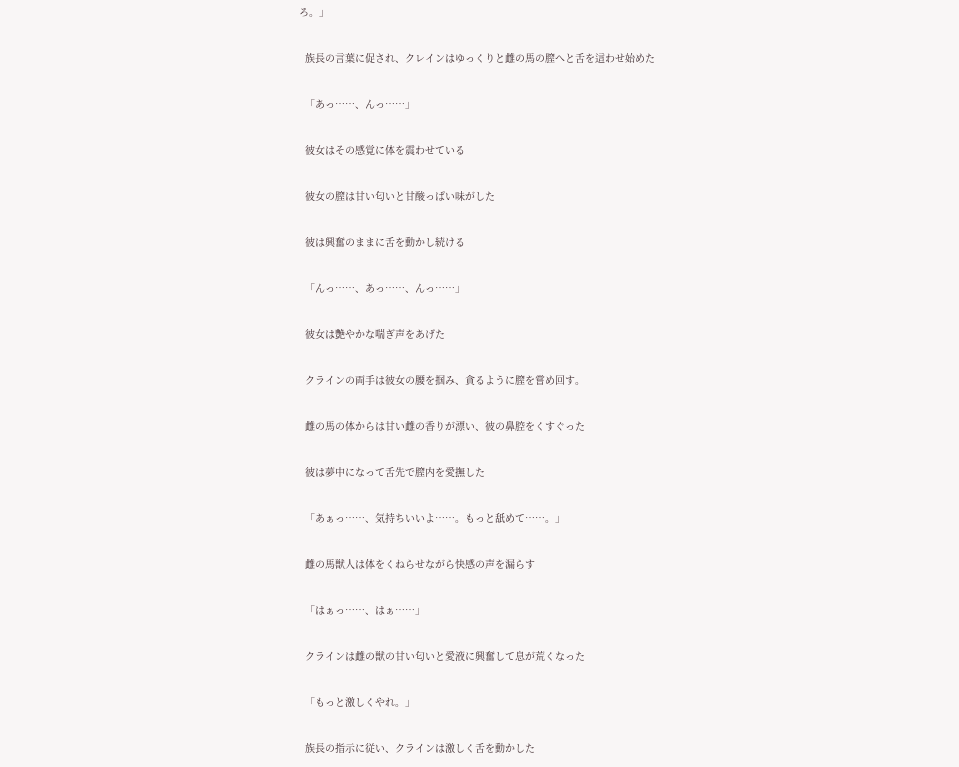ろ。」

  族長の言葉に促され、クレインはゆっくりと雌の馬の膣へと舌を這わせ始めた

  「あっ……、んっ……」

  彼女はその感覚に体を震わせている

  彼女の膣は甘い匂いと甘酸っぱい味がした

  彼は興奮のままに舌を動かし続ける

  「んっ……、あっ……、んっ……」

  彼女は艶やかな喘ぎ声をあげた

  クラインの両手は彼女の腰を掴み、貪るように膣を嘗め回す。

  雌の馬の体からは甘い雌の香りが漂い、彼の鼻腔をくすぐった

  彼は夢中になって舌先で膣内を愛撫した

  「あぁっ……、気持ちいいよ……。もっと舐めて……。」

  雌の馬獣人は体をくねらせながら快感の声を漏らす

  「はぁっ……、はぁ……」

  クラインは雌の獣の甘い匂いと愛液に興奮して息が荒くなった

  「もっと激しくやれ。」

  族長の指示に従い、クラインは激しく舌を動かした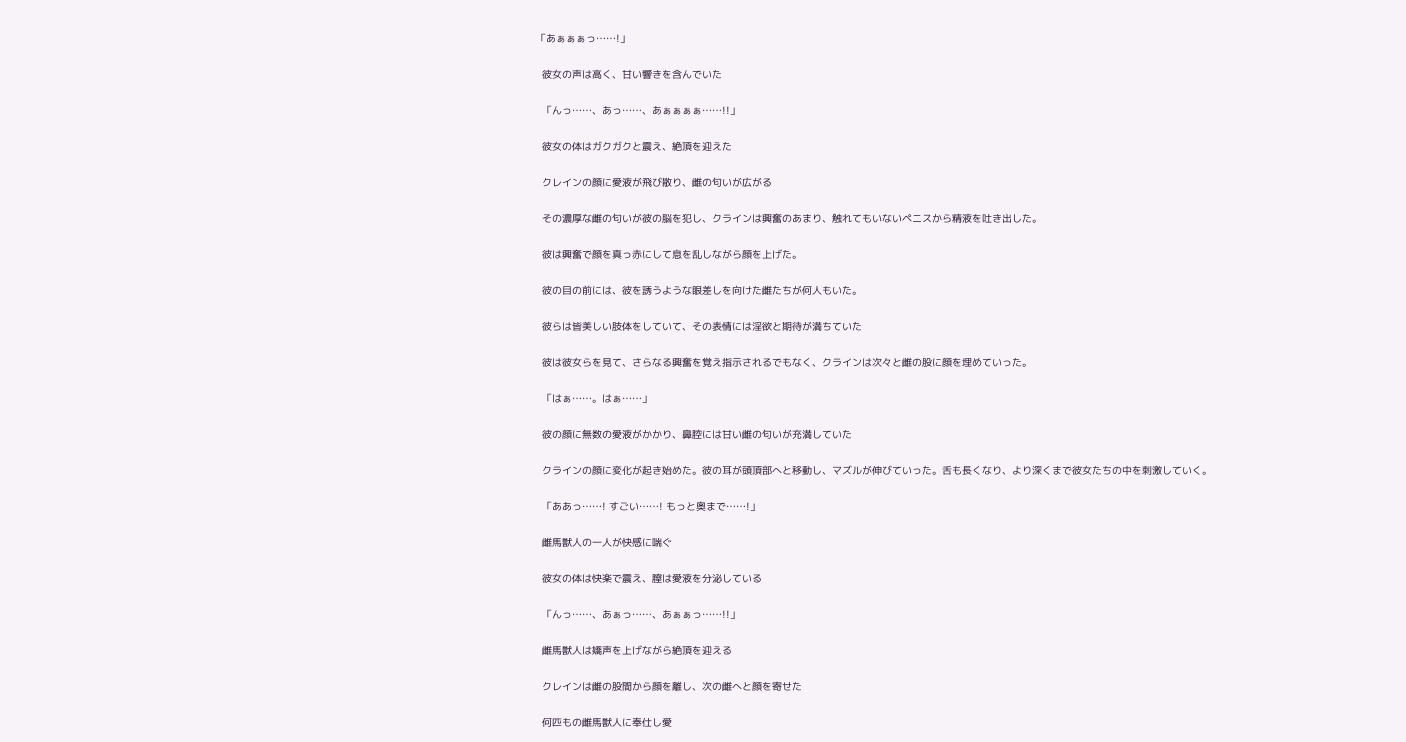「あぁぁぁっ……!」

  彼女の声は高く、甘い響きを含んでいた

  「んっ……、あっ……、あぁぁぁぁ……!!」

  彼女の体はガクガクと震え、絶頂を迎えた

  クレインの顔に愛液が飛び散り、雌の匂いが広がる

  その濃厚な雌の匂いが彼の脳を犯し、クラインは興奮のあまり、触れてもいないペニスから精液を吐き出した。

  彼は興奮で顔を真っ赤にして息を乱しながら顔を上げた。

  彼の目の前には、彼を誘うような眼差しを向けた雌たちが何人もいた。

  彼らは皆美しい肢体をしていて、その表情には淫欲と期待が満ちていた

  彼は彼女らを見て、さらなる興奮を覚え指示されるでもなく、クラインは次々と雌の股に顔を埋めていった。

  「はぁ……。はぁ……」

  彼の顔に無数の愛液がかかり、鼻腔には甘い雌の匂いが充満していた

  クラインの顔に変化が起き始めた。彼の耳が頭頂部へと移動し、マズルが伸びていった。舌も長くなり、より深くまで彼女たちの中を刺激していく。

  「ああっ……! すごい……! もっと奥まで……!」

  雌馬獣人の一人が快感に喘ぐ

  彼女の体は快楽で震え、膣は愛液を分泌している

  「んっ……、あぁっ……、あぁぁっ……!!」

  雌馬獣人は嬌声を上げながら絶頂を迎える

  クレインは雌の股間から顔を離し、次の雌へと顔を寄せた

  何匹もの雌馬獣人に奉仕し愛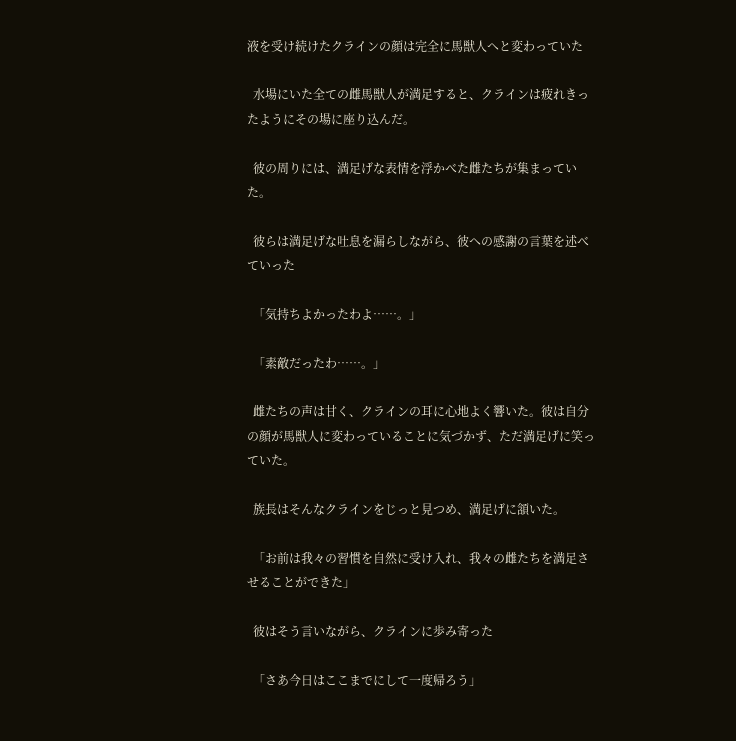液を受け続けたクラインの顔は完全に馬獣人へと変わっていた

  水場にいた全ての雌馬獣人が満足すると、クラインは疲れきったようにその場に座り込んだ。

  彼の周りには、満足げな表情を浮かべた雌たちが集まっていた。

  彼らは満足げな吐息を漏らしながら、彼への感謝の言葉を述べていった

  「気持ちよかったわよ……。」

  「素敵だったわ……。」

  雌たちの声は甘く、クラインの耳に心地よく響いた。彼は自分の顔が馬獣人に変わっていることに気づかず、ただ満足げに笑っていた。

  族長はそんなクラインをじっと見つめ、満足げに頷いた。

  「お前は我々の習慣を自然に受け入れ、我々の雌たちを満足させることができた」

  彼はそう言いながら、クラインに歩み寄った

  「さあ今日はここまでにして一度帰ろう」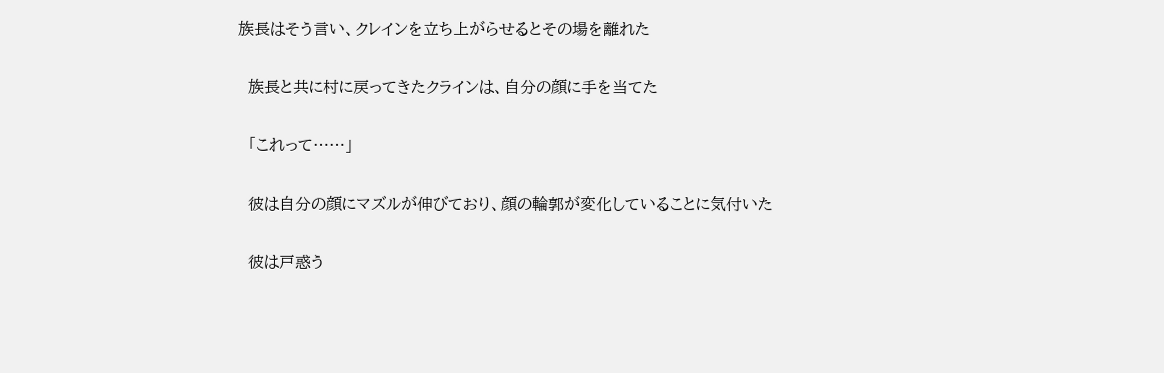族長はそう言い、クレインを立ち上がらせるとその場を離れた

  族長と共に村に戻ってきたクラインは、自分の顔に手を当てた

  「これって……」

  彼は自分の顔にマズルが伸びており、顔の輪郭が変化していることに気付いた

  彼は戸惑う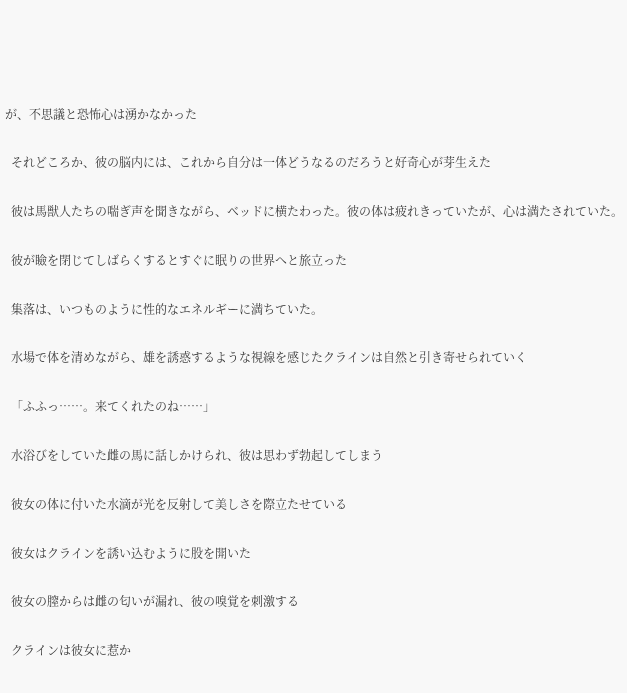が、不思議と恐怖心は湧かなかった

  それどころか、彼の脳内には、これから自分は一体どうなるのだろうと好奇心が芽生えた

  彼は馬獣人たちの喘ぎ声を聞きながら、ベッドに横たわった。彼の体は疲れきっていたが、心は満たされていた。

  彼が瞼を閉じてしばらくするとすぐに眠りの世界へと旅立った

  集落は、いつものように性的なエネルギーに満ちていた。

  水場で体を清めながら、雄を誘惑するような視線を感じたクラインは自然と引き寄せられていく

  「ふふっ……。来てくれたのね……」

  水浴びをしていた雌の馬に話しかけられ、彼は思わず勃起してしまう

  彼女の体に付いた水滴が光を反射して美しさを際立たせている

  彼女はクラインを誘い込むように股を開いた

  彼女の膣からは雌の匂いが漏れ、彼の嗅覚を刺激する

  クラインは彼女に惹か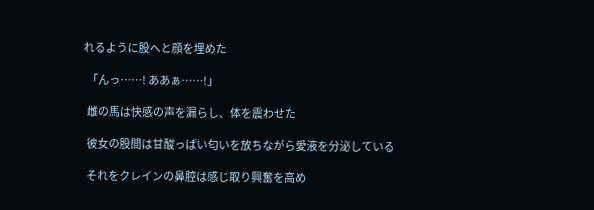れるように股へと顔を埋めた

  「んっ……! ああぁ……!」

  雌の馬は快感の声を漏らし、体を震わせた

  彼女の股間は甘酸っぱい匂いを放ちながら愛液を分泌している

  それをクレインの鼻腔は感じ取り興奮を高め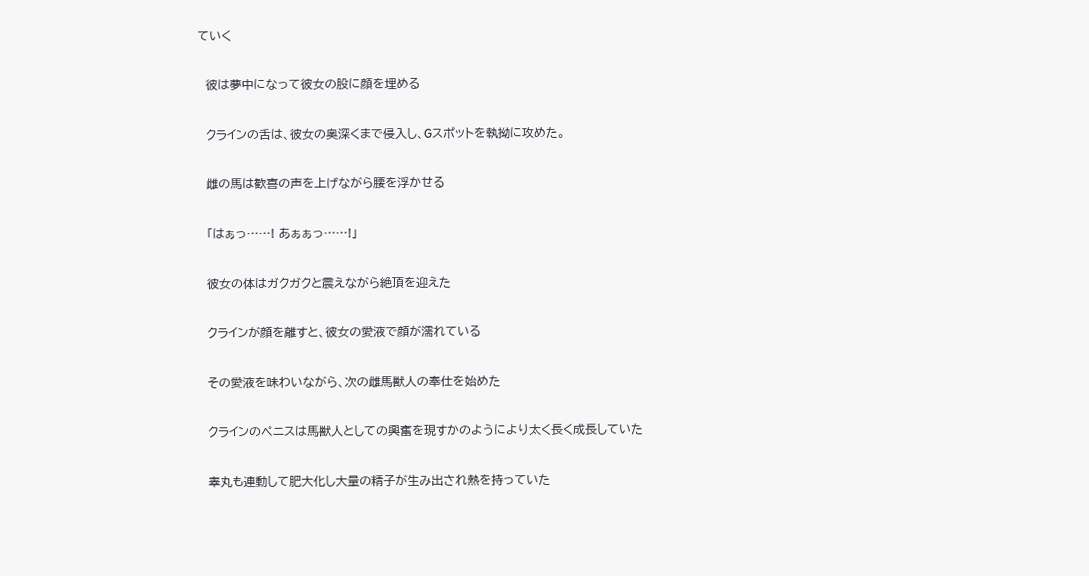ていく

  彼は夢中になって彼女の股に顔を埋める

  クラインの舌は、彼女の奥深くまで侵入し、Gスポットを執拗に攻めた。

  雌の馬は歓喜の声を上げながら腰を浮かせる

  「はぁっ……! あぁぁっ……!」

  彼女の体はガクガクと震えながら絶頂を迎えた

  クラインが顔を離すと、彼女の愛液で顔が濡れている

  その愛液を味わいながら、次の雌馬獣人の奉仕を始めた

  クラインのペニスは馬獣人としての興奮を現すかのようにより太く長く成長していた

  睾丸も連動して肥大化し大量の精子が生み出され熱を持っていた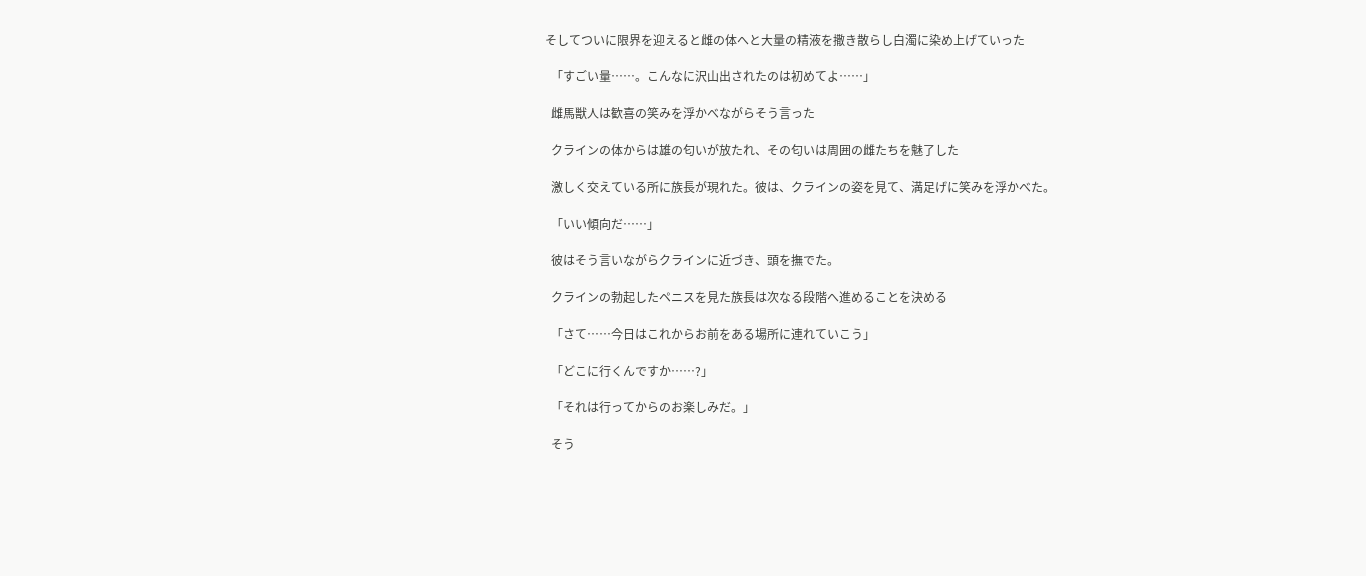そしてついに限界を迎えると雌の体へと大量の精液を撒き散らし白濁に染め上げていった

  「すごい量……。こんなに沢山出されたのは初めてよ……」

  雌馬獣人は歓喜の笑みを浮かべながらそう言った

  クラインの体からは雄の匂いが放たれ、その匂いは周囲の雌たちを魅了した

  激しく交えている所に族長が現れた。彼は、クラインの姿を見て、満足げに笑みを浮かべた。

  「いい傾向だ……」

  彼はそう言いながらクラインに近づき、頭を撫でた。

  クラインの勃起したペニスを見た族長は次なる段階へ進めることを決める

  「さて……今日はこれからお前をある場所に連れていこう」

  「どこに行くんですか……?」

  「それは行ってからのお楽しみだ。」

  そう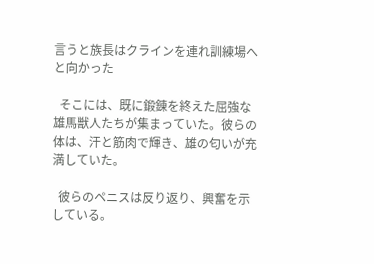言うと族長はクラインを連れ訓練場へと向かった

  そこには、既に鍛錬を終えた屈強な雄馬獣人たちが集まっていた。彼らの体は、汗と筋肉で輝き、雄の匂いが充満していた。

  彼らのペニスは反り返り、興奮を示している。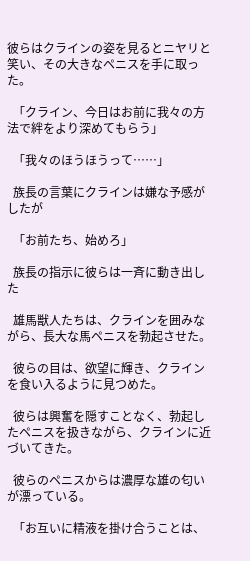彼らはクラインの姿を見るとニヤリと笑い、その大きなペニスを手に取った。

  「クライン、今日はお前に我々の方法で絆をより深めてもらう」

  「我々のほうほうって……」

  族長の言葉にクラインは嫌な予感がしたが

  「お前たち、始めろ」

  族長の指示に彼らは一斉に動き出した

  雄馬獣人たちは、クラインを囲みながら、長大な馬ペニスを勃起させた。

  彼らの目は、欲望に輝き、クラインを食い入るように見つめた。

  彼らは興奮を隠すことなく、勃起したペニスを扱きながら、クラインに近づいてきた。

  彼らのペニスからは濃厚な雄の匂いが漂っている。

  「お互いに精液を掛け合うことは、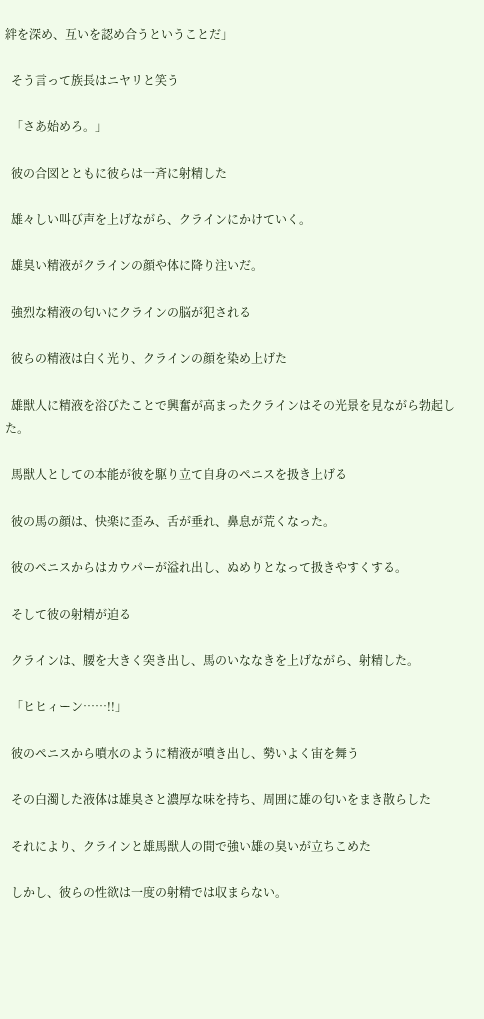絆を深め、互いを認め合うということだ」

  そう言って族長はニヤリと笑う

  「さあ始めろ。」

  彼の合図とともに彼らは一斉に射精した

  雄々しい叫び声を上げながら、クラインにかけていく。

  雄臭い精液がクラインの顔や体に降り注いだ。

  強烈な精液の匂いにクラインの脳が犯される

  彼らの精液は白く光り、クラインの顔を染め上げた

  雄獣人に精液を浴びたことで興奮が高まったクラインはその光景を見ながら勃起した。

  馬獣人としての本能が彼を駆り立て自身のペニスを扱き上げる

  彼の馬の顔は、快楽に歪み、舌が垂れ、鼻息が荒くなった。

  彼のペニスからはカウパーが溢れ出し、ぬめりとなって扱きやすくする。

  そして彼の射精が迫る

  クラインは、腰を大きく突き出し、馬のいななきを上げながら、射精した。

  「ヒヒィーン……!!」

  彼のペニスから噴水のように精液が噴き出し、勢いよく宙を舞う

  その白濁した液体は雄臭さと濃厚な味を持ち、周囲に雄の匂いをまき散らした

  それにより、クラインと雄馬獣人の間で強い雄の臭いが立ちこめた

  しかし、彼らの性欲は一度の射精では収まらない。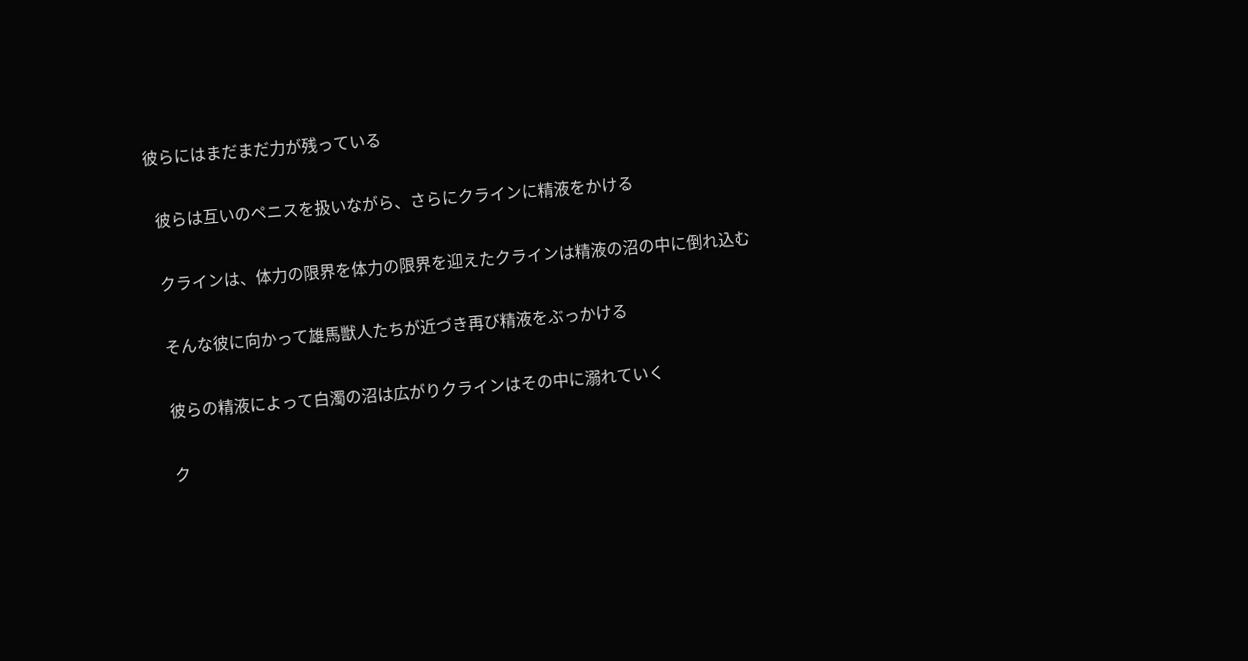彼らにはまだまだ力が残っている

  彼らは互いのペニスを扱いながら、さらにクラインに精液をかける

  クラインは、体力の限界を体力の限界を迎えたクラインは精液の沼の中に倒れ込む

  そんな彼に向かって雄馬獣人たちが近づき再び精液をぶっかける

  彼らの精液によって白濁の沼は広がりクラインはその中に溺れていく

  ク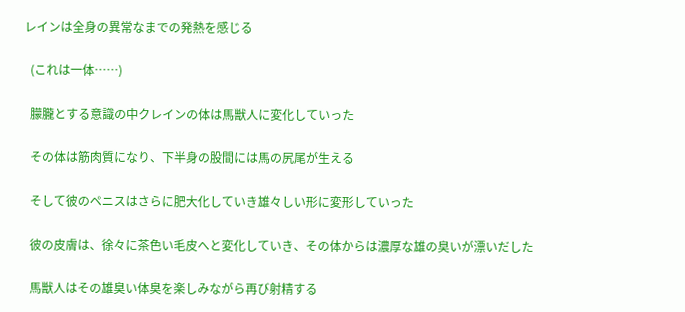レインは全身の異常なまでの発熱を感じる

  (これは一体……)

  朦朧とする意識の中クレインの体は馬獣人に変化していった

  その体は筋肉質になり、下半身の股間には馬の尻尾が生える

  そして彼のペニスはさらに肥大化していき雄々しい形に変形していった

  彼の皮膚は、徐々に茶色い毛皮へと変化していき、その体からは濃厚な雄の臭いが漂いだした

  馬獣人はその雄臭い体臭を楽しみながら再び射精する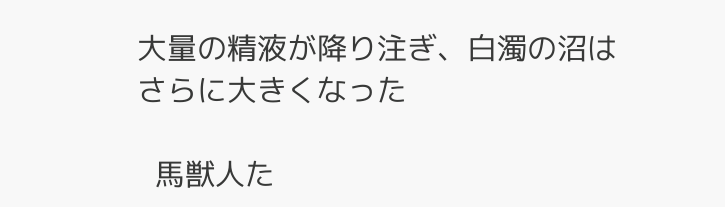大量の精液が降り注ぎ、白濁の沼はさらに大きくなった

  馬獣人た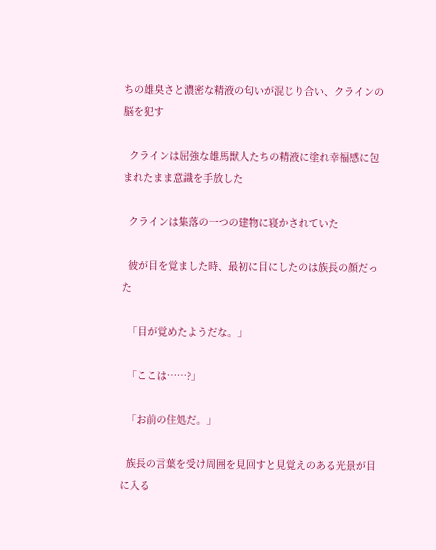ちの雄臭さと濃密な精液の匂いが混じり合い、クラインの脳を犯す

  クラインは屈強な雄馬獣人たちの精液に塗れ幸福感に包まれたまま意識を手放した

  クラインは集落の一つの建物に寝かされていた

  彼が目を覚ました時、最初に目にしたのは族長の顔だった

  「目が覚めたようだな。」

  「ここは……?」

  「お前の住処だ。」

  族長の言葉を受け周囲を見回すと見覚えのある光景が目に入る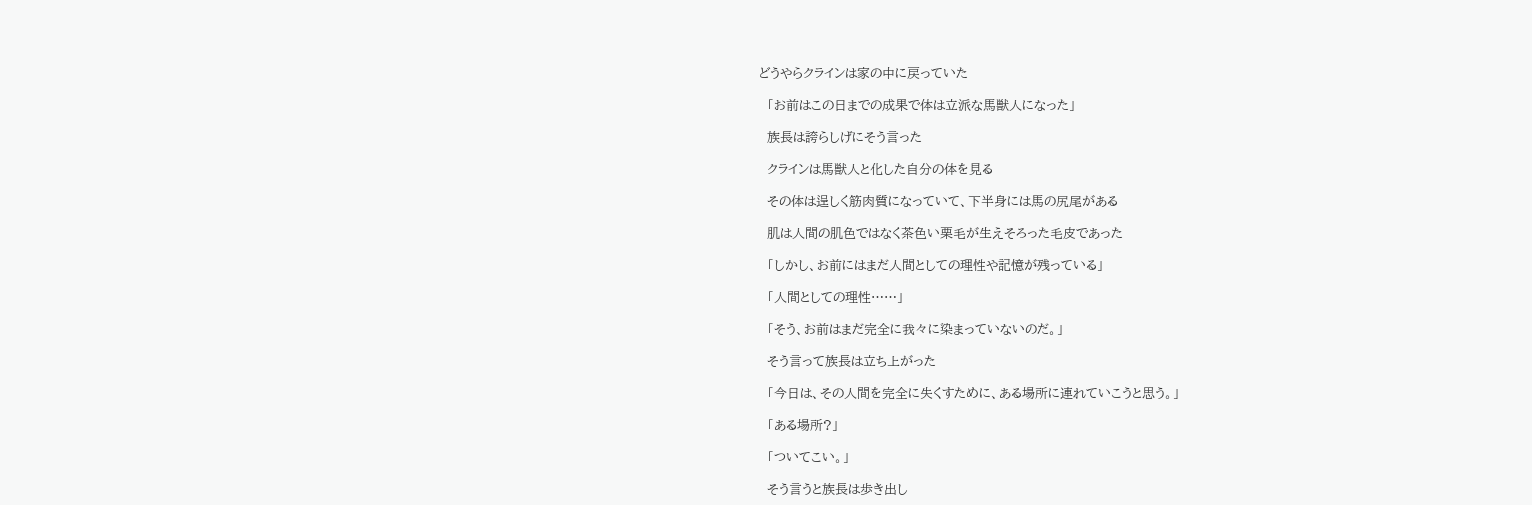どうやらクラインは家の中に戻っていた

  「お前はこの日までの成果で体は立派な馬獣人になった」

  族長は誇らしげにそう言った

  クラインは馬獣人と化した自分の体を見る

  その体は逞しく筋肉質になっていて、下半身には馬の尻尾がある

  肌は人間の肌色ではなく茶色い栗毛が生えそろった毛皮であった

  「しかし、お前にはまだ人間としての理性や記憶が残っている」

  「人間としての理性……」

  「そう、お前はまだ完全に我々に染まっていないのだ。」

  そう言って族長は立ち上がった

  「今日は、その人間を完全に失くすために、ある場所に連れていこうと思う。」

  「ある場所?」

  「ついてこい。」

  そう言うと族長は歩き出し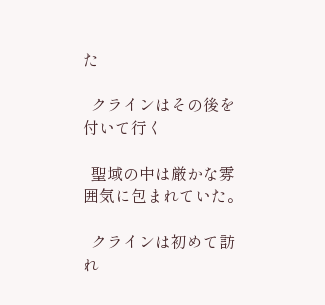た

  クラインはその後を付いて行く

  聖域の中は厳かな雰囲気に包まれていた。

  クラインは初めて訪れ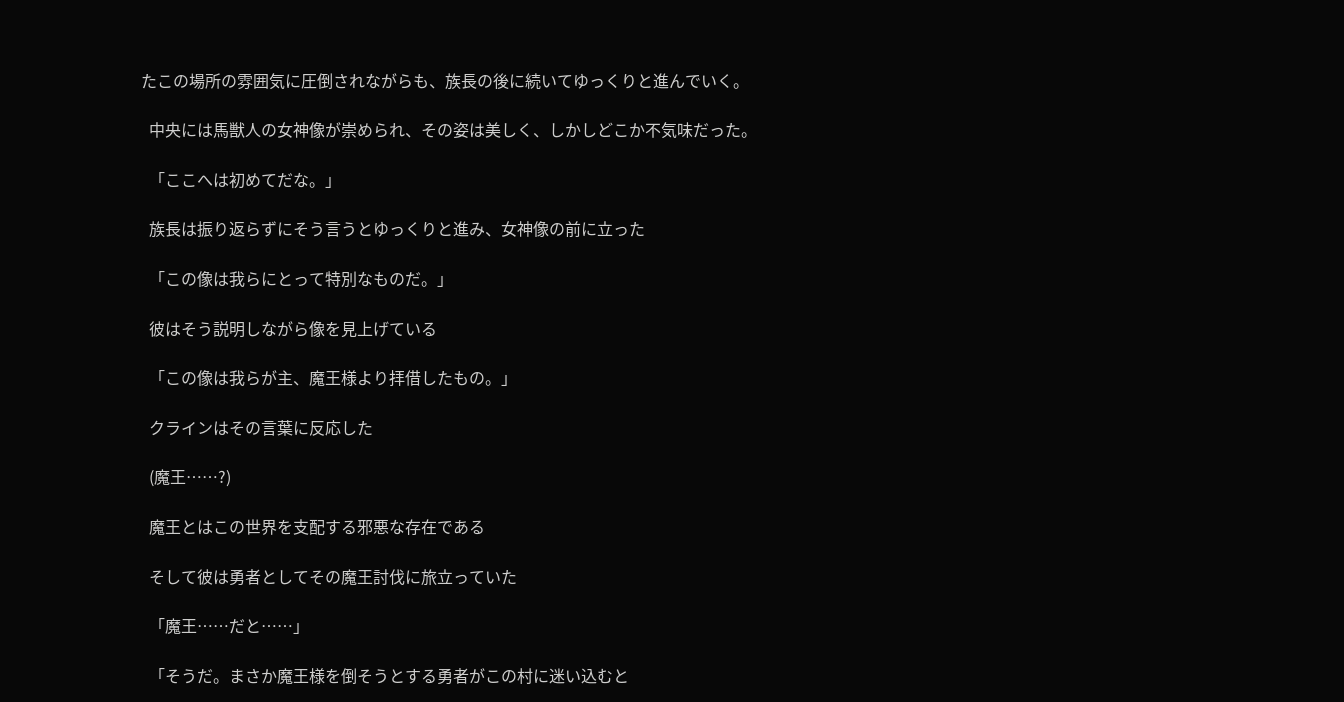たこの場所の雰囲気に圧倒されながらも、族長の後に続いてゆっくりと進んでいく。

  中央には馬獣人の女神像が崇められ、その姿は美しく、しかしどこか不気味だった。

  「ここへは初めてだな。」

  族長は振り返らずにそう言うとゆっくりと進み、女神像の前に立った

  「この像は我らにとって特別なものだ。」

  彼はそう説明しながら像を見上げている

  「この像は我らが主、魔王様より拝借したもの。」

  クラインはその言葉に反応した

  (魔王……?)

  魔王とはこの世界を支配する邪悪な存在である

  そして彼は勇者としてその魔王討伐に旅立っていた

  「魔王……だと……」

  「そうだ。まさか魔王様を倒そうとする勇者がこの村に迷い込むと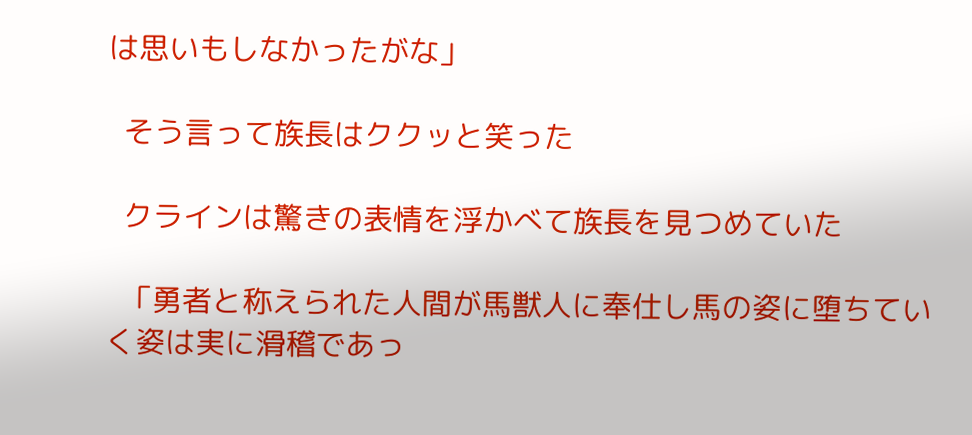は思いもしなかったがな」

  そう言って族長はククッと笑った

  クラインは驚きの表情を浮かべて族長を見つめていた

  「勇者と称えられた人間が馬獣人に奉仕し馬の姿に堕ちていく姿は実に滑稽であっ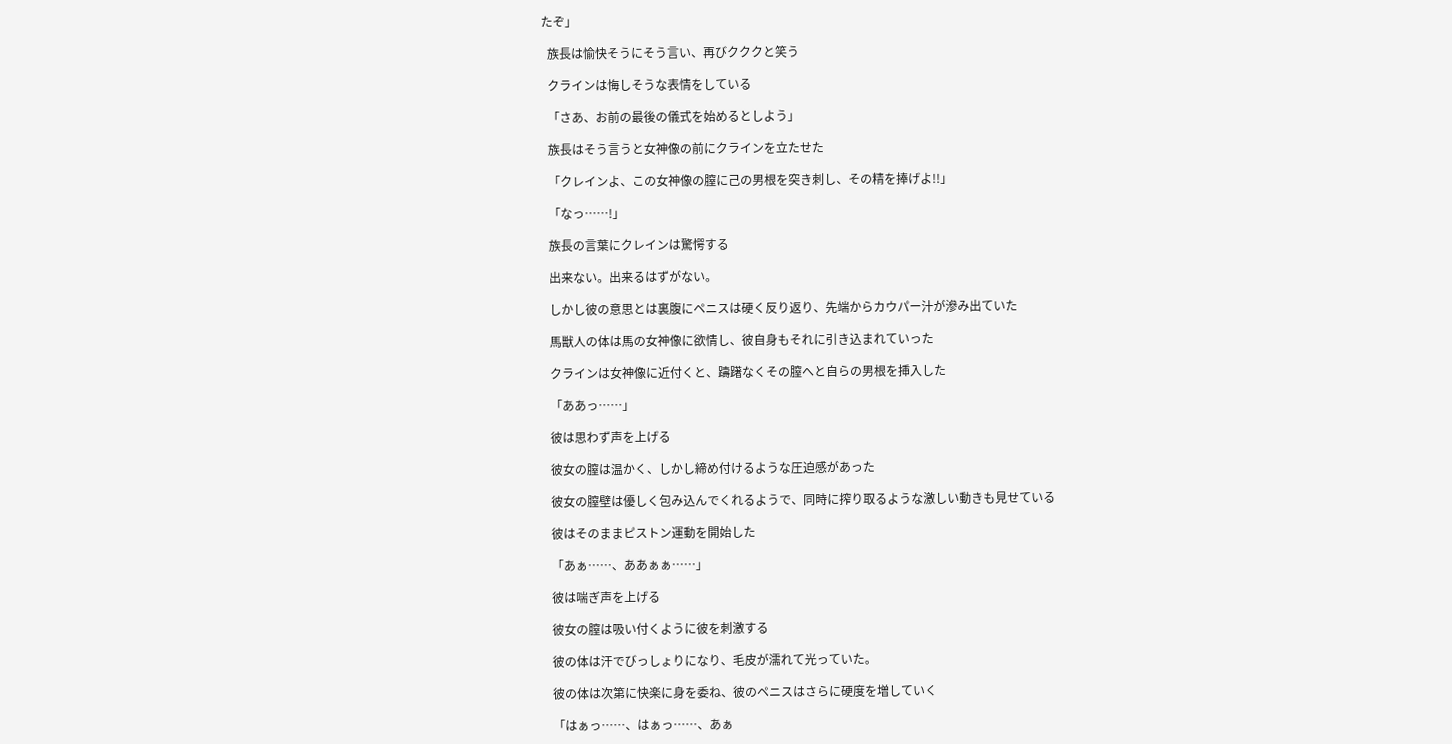たぞ」

  族長は愉快そうにそう言い、再びクククと笑う

  クラインは悔しそうな表情をしている

  「さあ、お前の最後の儀式を始めるとしよう」

  族長はそう言うと女神像の前にクラインを立たせた

  「クレインよ、この女神像の膣に己の男根を突き刺し、その精を捧げよ!!」

  「なっ……!」

  族長の言葉にクレインは驚愕する

  出来ない。出来るはずがない。

  しかし彼の意思とは裏腹にペニスは硬く反り返り、先端からカウパー汁が滲み出ていた

  馬獣人の体は馬の女神像に欲情し、彼自身もそれに引き込まれていった

  クラインは女神像に近付くと、躊躇なくその膣へと自らの男根を挿入した

  「ああっ……」

  彼は思わず声を上げる

  彼女の膣は温かく、しかし締め付けるような圧迫感があった

  彼女の膣壁は優しく包み込んでくれるようで、同時に搾り取るような激しい動きも見せている

  彼はそのままピストン運動を開始した

  「あぁ……、ああぁぁ……」

  彼は喘ぎ声を上げる

  彼女の膣は吸い付くように彼を刺激する

  彼の体は汗でびっしょりになり、毛皮が濡れて光っていた。

  彼の体は次第に快楽に身を委ね、彼のペニスはさらに硬度を増していく

  「はぁっ……、はぁっ……、あぁ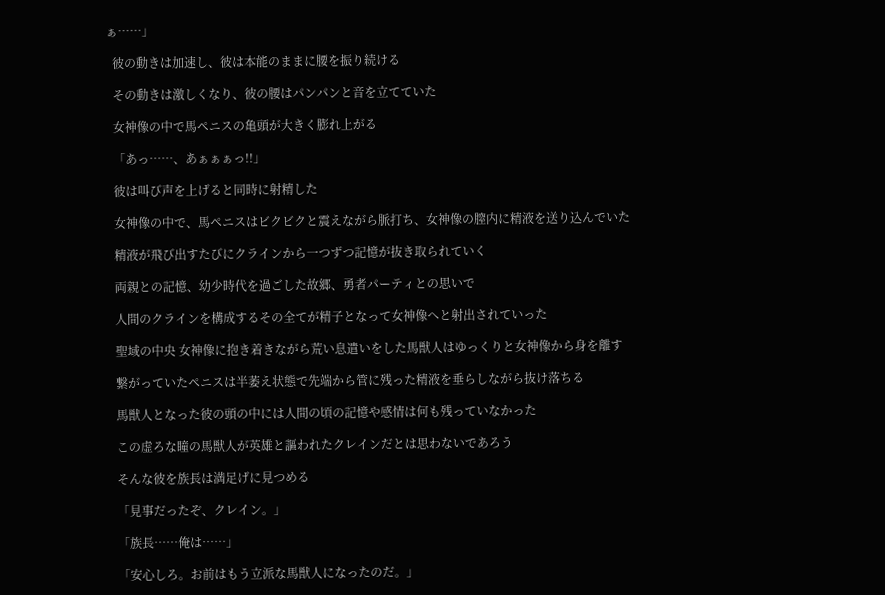ぁ……」

  彼の動きは加速し、彼は本能のままに腰を振り続ける

  その動きは激しくなり、彼の腰はパンパンと音を立てていた

  女神像の中で馬ペニスの亀頭が大きく膨れ上がる

  「あっ……、あぁぁぁっ!!」

  彼は叫び声を上げると同時に射精した

  女神像の中で、馬ペニスはビクビクと震えながら脈打ち、女神像の膣内に精液を送り込んでいた

  精液が飛び出すたびにクラインから一つずつ記憶が抜き取られていく

  両親との記憶、幼少時代を過ごした故郷、勇者パーティとの思いで

  人間のクラインを構成するその全てが精子となって女神像へと射出されていった

  聖域の中央 女神像に抱き着きながら荒い息遣いをした馬獣人はゆっくりと女神像から身を離す

  繋がっていたペニスは半萎え状態で先端から管に残った精液を垂らしながら抜け落ちる

  馬獣人となった彼の頭の中には人間の頃の記憶や感情は何も残っていなかった

  この虚ろな瞳の馬獣人が英雄と謳われたクレインだとは思わないであろう

  そんな彼を族長は満足げに見つめる

  「見事だったぞ、クレイン。」

  「族長……俺は……」

  「安心しろ。お前はもう立派な馬獣人になったのだ。」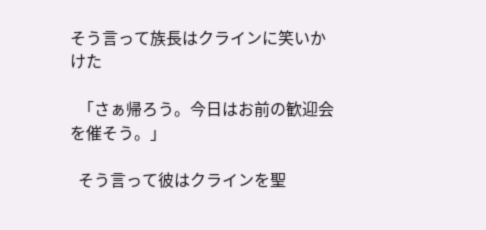そう言って族長はクラインに笑いかけた

  「さぁ帰ろう。今日はお前の歓迎会を催そう。」

  そう言って彼はクラインを聖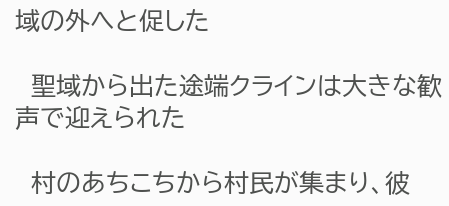域の外へと促した

  聖域から出た途端クラインは大きな歓声で迎えられた

  村のあちこちから村民が集まり、彼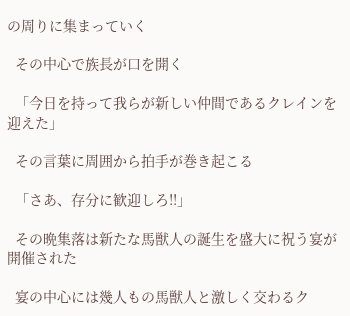の周りに集まっていく

  その中心で族長が口を開く

  「今日を持って我らが新しい仲間であるクレインを迎えた」

  その言葉に周囲から拍手が巻き起こる

  「さあ、存分に歓迎しろ!!」

  その晩集落は新たな馬獣人の誕生を盛大に祝う宴が開催された

  宴の中心には幾人もの馬獣人と激しく交わるク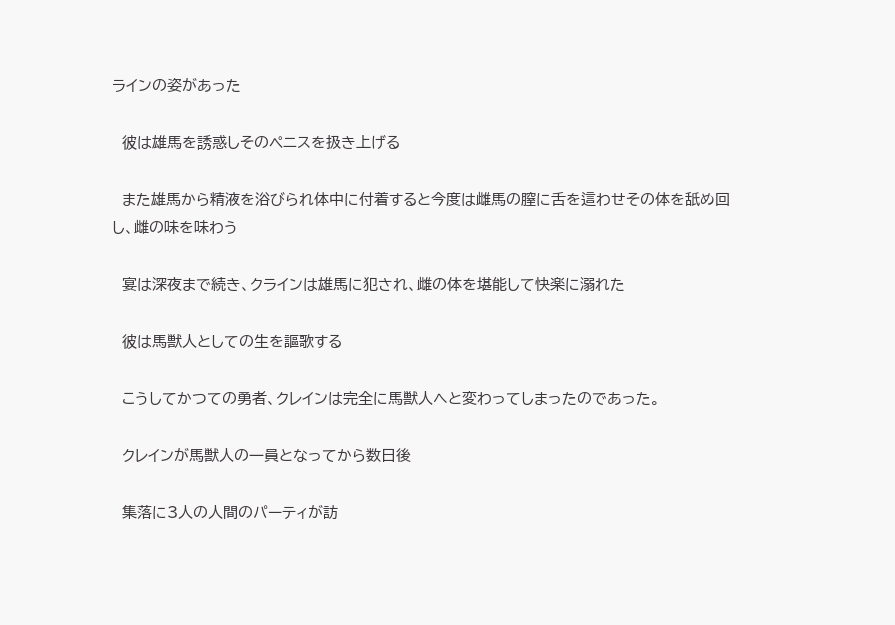ラインの姿があった

  彼は雄馬を誘惑しそのペニスを扱き上げる

  また雄馬から精液を浴びられ体中に付着すると今度は雌馬の膣に舌を這わせその体を舐め回し、雌の味を味わう

  宴は深夜まで続き、クラインは雄馬に犯され、雌の体を堪能して快楽に溺れた

  彼は馬獣人としての生を謳歌する

  こうしてかつての勇者、クレインは完全に馬獣人へと変わってしまったのであった。

  クレインが馬獣人の一員となってから数日後

  集落に3人の人間のパーティが訪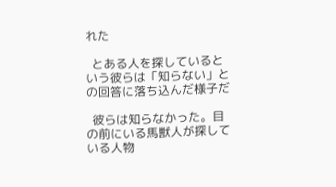れた

  とある人を探しているという彼らは「知らない」との回答に落ち込んだ様子だ

  彼らは知らなかった。目の前にいる馬獣人が探している人物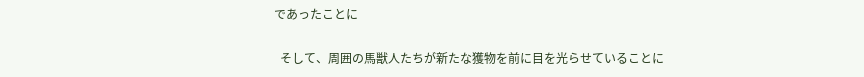であったことに

  そして、周囲の馬獣人たちが新たな獲物を前に目を光らせていることに